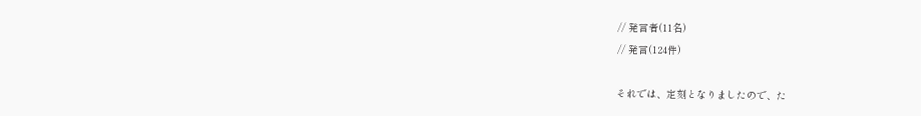// 発言者(11名)
// 発言(124件)

それでは、定刻となりましたので、た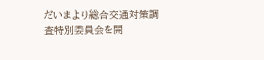だいまより総合交通対策調査特別委員会を開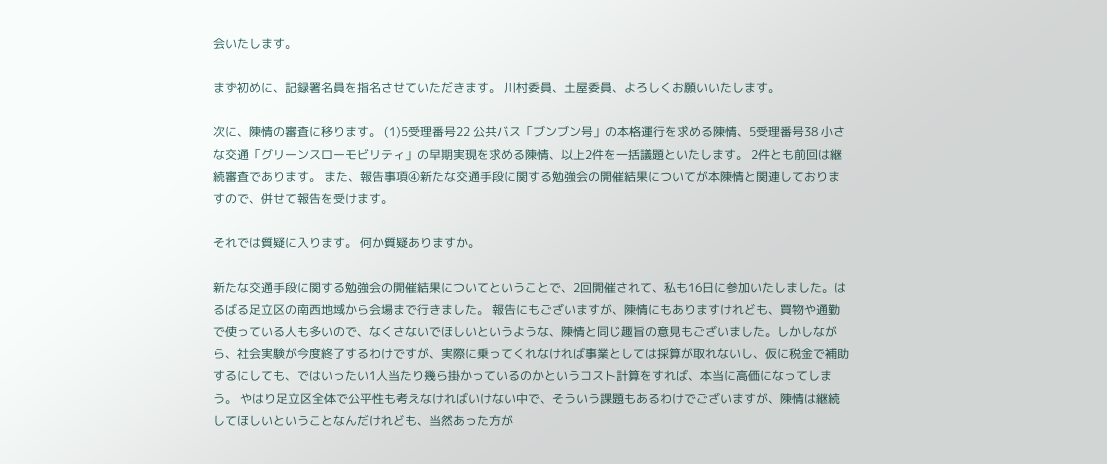会いたします。

まず初めに、記録署名員を指名させていただきます。 川村委員、土屋委員、よろしくお願いいたします。

次に、陳情の審査に移ります。 (1)5受理番号22 公共バス「ブンブン号」の本格運行を求める陳情、5受理番号38 小さな交通「グリーンスローモビリティ」の早期実現を求める陳情、以上2件を一括議題といたします。 2件とも前回は継続審査であります。 また、報告事項④新たな交通手段に関する勉強会の開催結果についてが本陳情と関連しておりますので、併せて報告を受けます。

それでは質疑に入ります。 何か質疑ありますか。

新たな交通手段に関する勉強会の開催結果についてということで、2回開催されて、私も16日に参加いたしました。はるばる足立区の南西地域から会場まで行きました。 報告にもございますが、陳情にもありますけれども、買物や通勤で使っている人も多いので、なくさないでほしいというような、陳情と同じ趣旨の意見もございました。しかしながら、社会実験が今度終了するわけですが、実際に乗ってくれなければ事業としては採算が取れないし、仮に税金で補助するにしても、ではいったい1人当たり幾ら掛かっているのかというコスト計算をすれば、本当に高価になってしまう。 やはり足立区全体で公平性も考えなければいけない中で、そういう課題もあるわけでございますが、陳情は継続してほしいということなんだけれども、当然あった方が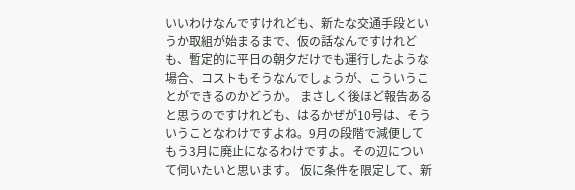いいわけなんですけれども、新たな交通手段というか取組が始まるまで、仮の話なんですけれども、暫定的に平日の朝夕だけでも運行したような場合、コストもそうなんでしょうが、こういうことができるのかどうか。 まさしく後ほど報告あると思うのですけれども、はるかぜが10号は、そういうことなわけですよね。9月の段階で減便してもう3月に廃止になるわけですよ。その辺について伺いたいと思います。 仮に条件を限定して、新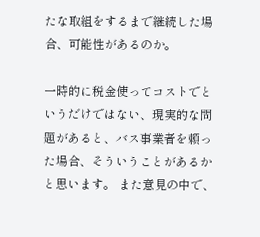たな取組をするまで継続した場合、可能性があるのか。

一時的に税金使ってコストでというだけではない、現実的な問題があると、バス事業者を頼った場合、そういうことがあるかと思います。 また意見の中で、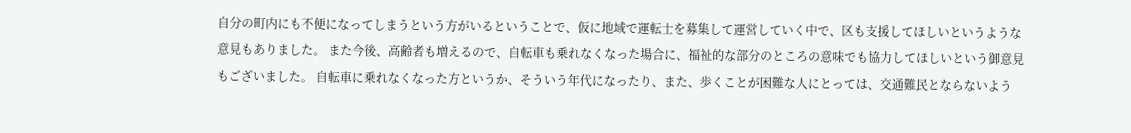自分の町内にも不便になってしまうという方がいるということで、仮に地域で運転士を募集して運営していく中で、区も支援してほしいというような意見もありました。 また今後、高齢者も増えるので、自転車も乗れなくなった場合に、福祉的な部分のところの意味でも協力してほしいという御意見もございました。 自転車に乗れなくなった方というか、そういう年代になったり、また、歩くことが困難な人にとっては、交通難民とならないよう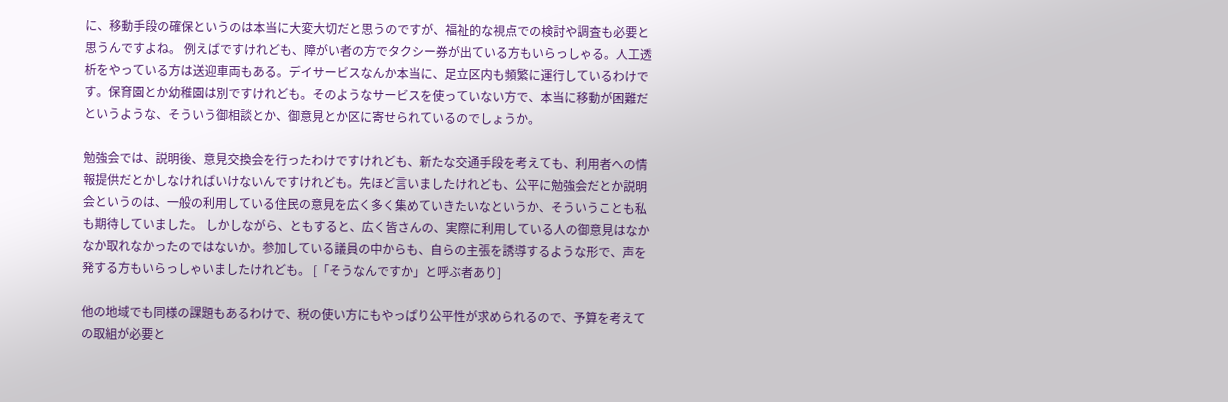に、移動手段の確保というのは本当に大変大切だと思うのですが、福祉的な視点での検討や調査も必要と思うんですよね。 例えばですけれども、障がい者の方でタクシー券が出ている方もいらっしゃる。人工透析をやっている方は送迎車両もある。デイサービスなんか本当に、足立区内も頻繁に運行しているわけです。保育園とか幼稚園は別ですけれども。そのようなサービスを使っていない方で、本当に移動が困難だというような、そういう御相談とか、御意見とか区に寄せられているのでしょうか。

勉強会では、説明後、意見交換会を行ったわけですけれども、新たな交通手段を考えても、利用者への情報提供だとかしなければいけないんですけれども。先ほど言いましたけれども、公平に勉強会だとか説明会というのは、一般の利用している住民の意見を広く多く集めていきたいなというか、そういうことも私も期待していました。 しかしながら、ともすると、広く皆さんの、実際に利用している人の御意見はなかなか取れなかったのではないか。参加している議員の中からも、自らの主張を誘導するような形で、声を発する方もいらっしゃいましたけれども。 [「そうなんですか」と呼ぶ者あり]

他の地域でも同様の課題もあるわけで、税の使い方にもやっぱり公平性が求められるので、予算を考えての取組が必要と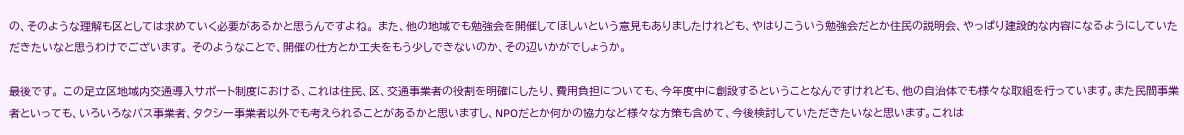の、そのような理解も区としては求めていく必要があるかと思うんですよね。 また、他の地域でも勉強会を開催してほしいという意見もありましたけれども、やはりこういう勉強会だとか住民の説明会、やっぱり建設的な内容になるようにしていただきたいなと思うわけでございます。 そのようなことで、開催の仕方とか工夫をもう少しできないのか、その辺いかがでしょうか。

最後です。 この足立区地域内交通導入サポート制度における、これは住民、区、交通事業者の役割を明確にしたり、費用負担についても、今年度中に創設するということなんですけれども、他の自治体でも様々な取組を行っています。また民間事業者といっても、いろいろなバス事業者、タクシー事業者以外でも考えられることがあるかと思いますし、NPOだとか何かの協力など様々な方策も含めて、今後検討していただきたいなと思います。これは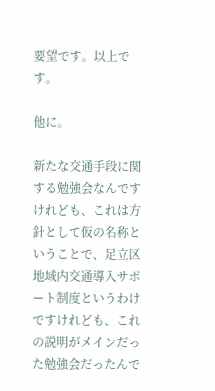要望です。以上です。

他に。

新たな交通手段に関する勉強会なんですけれども、これは方針として仮の名称ということで、足立区地域内交通導入サポート制度というわけですけれども、これの説明がメインだった勉強会だったんで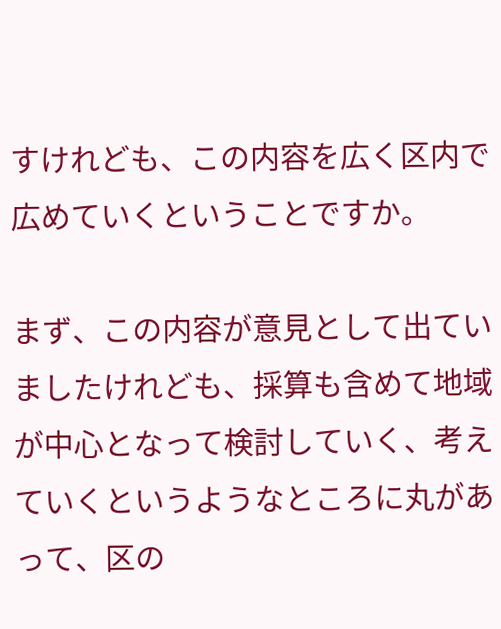すけれども、この内容を広く区内で広めていくということですか。

まず、この内容が意見として出ていましたけれども、採算も含めて地域が中心となって検討していく、考えていくというようなところに丸があって、区の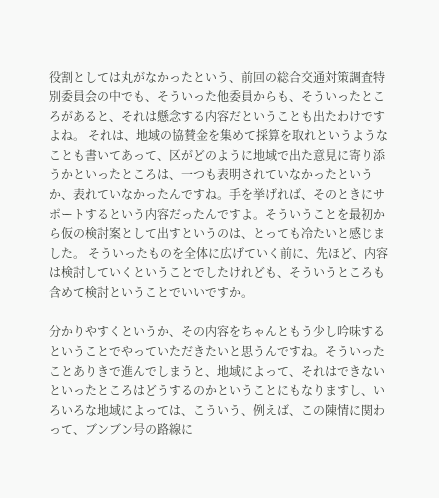役割としては丸がなかったという、前回の総合交通対策調査特別委員会の中でも、そういった他委員からも、そういったところがあると、それは懸念する内容だということも出たわけですよね。 それは、地域の協賛金を集めて採算を取れというようなことも書いてあって、区がどのように地域で出た意見に寄り添うかといったところは、一つも表明されていなかったというか、表れていなかったんですね。手を挙げれば、そのときにサポートするという内容だったんですよ。そういうことを最初から仮の検討案として出すというのは、とっても冷たいと感じました。 そういったものを全体に広げていく前に、先ほど、内容は検討していくということでしたけれども、そういうところも含めて検討ということでいいですか。

分かりやすくというか、その内容をちゃんともう少し吟味するということでやっていただきたいと思うんですね。そういったことありきで進んでしまうと、地域によって、それはできないといったところはどうするのかということにもなりますし、いろいろな地域によっては、こういう、例えば、この陳情に関わって、ブンブン号の路線に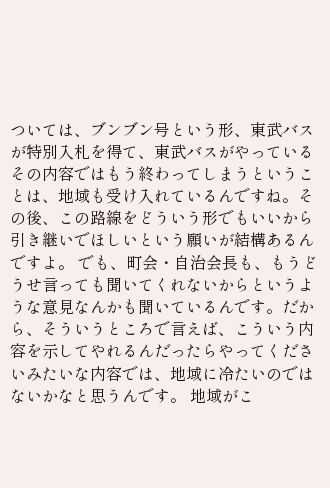ついては、ブンブン号という形、東武バスが特別入札を得て、東武バスがやっているその内容ではもう終わってしまうということは、地域も受け入れているんですね。その後、この路線をどういう形でもいいから引き継いでほしいという願いが結構あるんですよ。 でも、町会・自治会長も、もうどうせ言っても聞いてくれないからというような意見なんかも聞いているんです。だから、そういうところで言えば、こういう内容を示してやれるんだったらやってくださいみたいな内容では、地域に冷たいのではないかなと思うんです。 地域がこ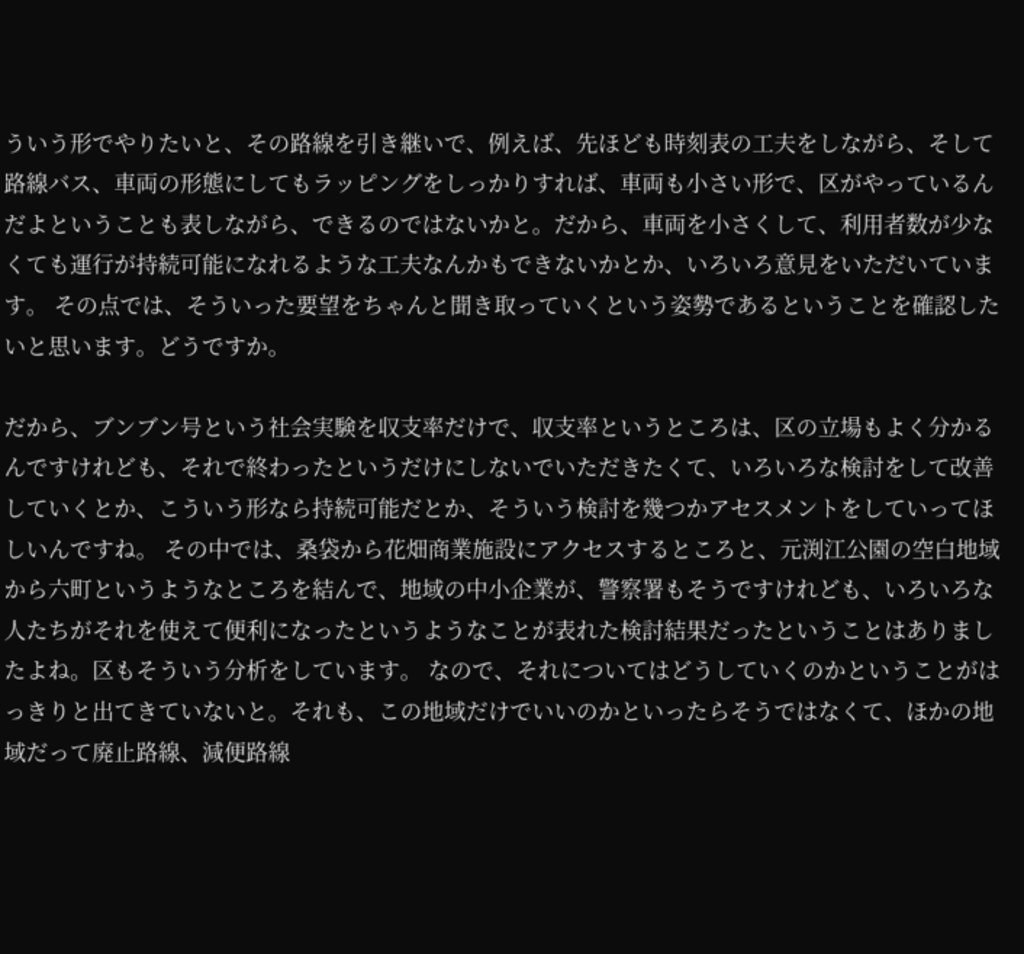ういう形でやりたいと、その路線を引き継いで、例えば、先ほども時刻表の工夫をしながら、そして路線バス、車両の形態にしてもラッピングをしっかりすれば、車両も小さい形で、区がやっているんだよということも表しながら、できるのではないかと。だから、車両を小さくして、利用者数が少なくても運行が持続可能になれるような工夫なんかもできないかとか、いろいろ意見をいただいています。 その点では、そういった要望をちゃんと聞き取っていくという姿勢であるということを確認したいと思います。どうですか。

だから、ブンブン号という社会実験を収支率だけで、収支率というところは、区の立場もよく分かるんですけれども、それで終わったというだけにしないでいただきたくて、いろいろな検討をして改善していくとか、こういう形なら持続可能だとか、そういう検討を幾つかアセスメントをしていってほしいんですね。 その中では、桑袋から花畑商業施設にアクセスするところと、元渕江公園の空白地域から六町というようなところを結んで、地域の中小企業が、警察署もそうですけれども、いろいろな人たちがそれを使えて便利になったというようなことが表れた検討結果だったということはありましたよね。区もそういう分析をしています。 なので、それについてはどうしていくのかということがはっきりと出てきていないと。それも、この地域だけでいいのかといったらそうではなくて、ほかの地域だって廃止路線、減便路線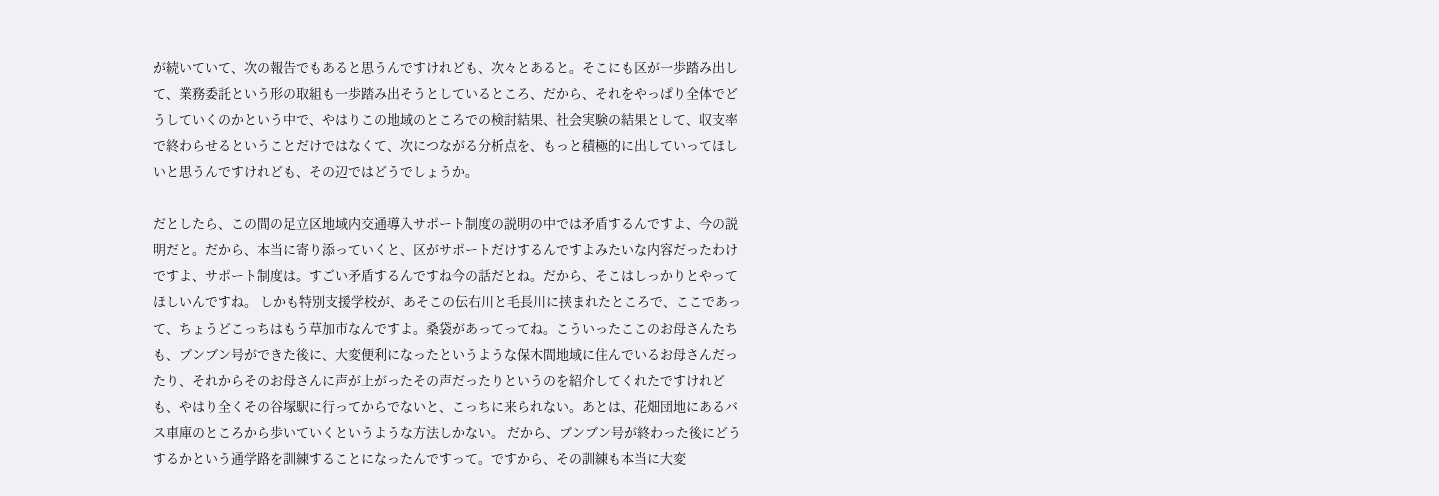が続いていて、次の報告でもあると思うんですけれども、次々とあると。そこにも区が一歩踏み出して、業務委託という形の取組も一歩踏み出そうとしているところ、だから、それをやっぱり全体でどうしていくのかという中で、やはりこの地域のところでの検討結果、社会実験の結果として、収支率で終わらせるということだけではなくて、次につながる分析点を、もっと積極的に出していってほしいと思うんですけれども、その辺ではどうでしょうか。

だとしたら、この間の足立区地域内交通導入サポート制度の説明の中では矛盾するんですよ、今の説明だと。だから、本当に寄り添っていくと、区がサポートだけするんですよみたいな内容だったわけですよ、サポート制度は。すごい矛盾するんですね今の話だとね。だから、そこはしっかりとやってほしいんですね。 しかも特別支援学校が、あそこの伝右川と毛長川に挟まれたところで、ここであって、ちょうどこっちはもう草加市なんですよ。桑袋があってってね。こういったここのお母さんたちも、ブンブン号ができた後に、大変便利になったというような保木間地域に住んでいるお母さんだったり、それからそのお母さんに声が上がったその声だったりというのを紹介してくれたですけれども、やはり全くその谷塚駅に行ってからでないと、こっちに来られない。あとは、花畑団地にあるバス車庫のところから歩いていくというような方法しかない。 だから、ブンブン号が終わった後にどうするかという通学路を訓練することになったんですって。ですから、その訓練も本当に大変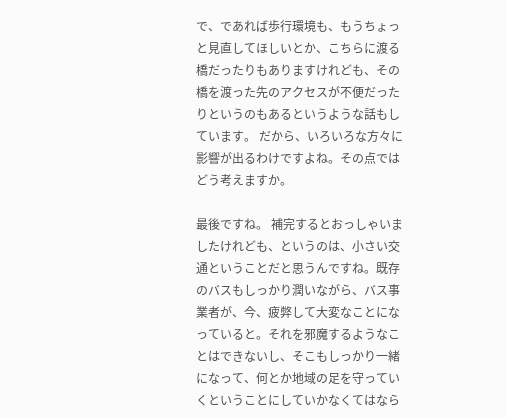で、であれば歩行環境も、もうちょっと見直してほしいとか、こちらに渡る橋だったりもありますけれども、その橋を渡った先のアクセスが不便だったりというのもあるというような話もしています。 だから、いろいろな方々に影響が出るわけですよね。その点ではどう考えますか。

最後ですね。 補完するとおっしゃいましたけれども、というのは、小さい交通ということだと思うんですね。既存のバスもしっかり潤いながら、バス事業者が、今、疲弊して大変なことになっていると。それを邪魔するようなことはできないし、そこもしっかり一緒になって、何とか地域の足を守っていくということにしていかなくてはなら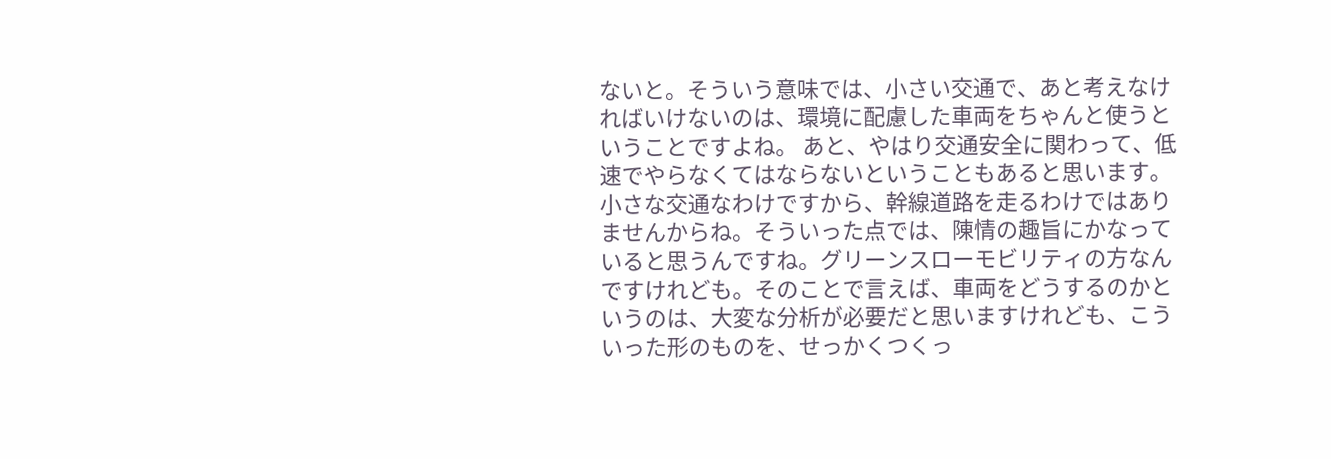ないと。そういう意味では、小さい交通で、あと考えなければいけないのは、環境に配慮した車両をちゃんと使うということですよね。 あと、やはり交通安全に関わって、低速でやらなくてはならないということもあると思います。小さな交通なわけですから、幹線道路を走るわけではありませんからね。そういった点では、陳情の趣旨にかなっていると思うんですね。グリーンスローモビリティの方なんですけれども。そのことで言えば、車両をどうするのかというのは、大変な分析が必要だと思いますけれども、こういった形のものを、せっかくつくっ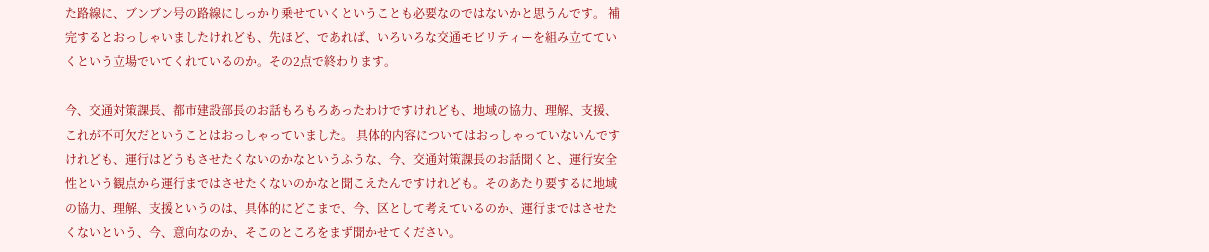た路線に、ブンブン号の路線にしっかり乗せていくということも必要なのではないかと思うんです。 補完するとおっしゃいましたけれども、先ほど、であれば、いろいろな交通モビリティーを組み立てていくという立場でいてくれているのか。その2点で終わります。

今、交通対策課長、都市建設部長のお話もろもろあったわけですけれども、地域の協力、理解、支援、これが不可欠だということはおっしゃっていました。 具体的内容についてはおっしゃっていないんですけれども、運行はどうもさせたくないのかなというふうな、今、交通対策課長のお話聞くと、運行安全性という観点から運行まではさせたくないのかなと聞こえたんですけれども。そのあたり要するに地域の協力、理解、支援というのは、具体的にどこまで、今、区として考えているのか、運行まではさせたくないという、今、意向なのか、そこのところをまず聞かせてください。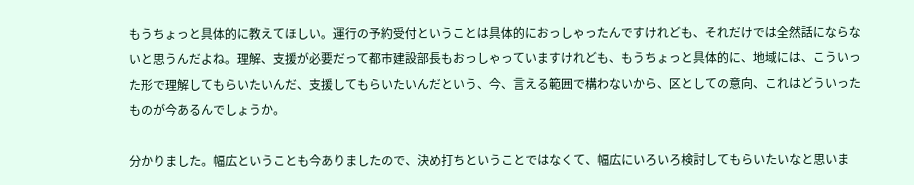もうちょっと具体的に教えてほしい。運行の予約受付ということは具体的におっしゃったんですけれども、それだけでは全然話にならないと思うんだよね。理解、支援が必要だって都市建設部長もおっしゃっていますけれども、もうちょっと具体的に、地域には、こういった形で理解してもらいたいんだ、支援してもらいたいんだという、今、言える範囲で構わないから、区としての意向、これはどういったものが今あるんでしょうか。

分かりました。幅広ということも今ありましたので、決め打ちということではなくて、幅広にいろいろ検討してもらいたいなと思いま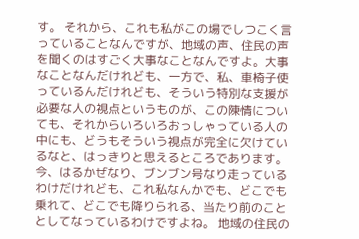す。 それから、これも私がこの場でしつこく言っていることなんですが、地域の声、住民の声を聞くのはすごく大事なことなんですよ。大事なことなんだけれども、一方で、私、車椅子使っているんだけれども、そういう特別な支援が必要な人の視点というものが、この陳情についても、それからいろいろおっしゃっている人の中にも、どうもそういう視点が完全に欠けているなと、はっきりと思えるところであります。 今、はるかぜなり、ブンブン号なり走っているわけだけれども、これ私なんかでも、どこでも乗れて、どこでも降りられる、当たり前のこととしてなっているわけですよね。 地域の住民の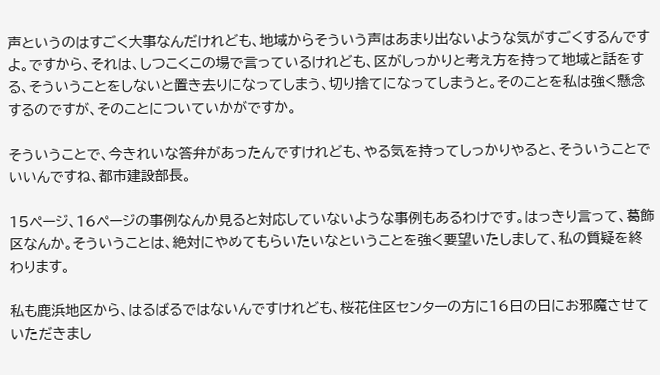声というのはすごく大事なんだけれども、地域からそういう声はあまり出ないような気がすごくするんですよ。ですから、それは、しつこくこの場で言っているけれども、区がしっかりと考え方を持って地域と話をする、そういうことをしないと置き去りになってしまう、切り捨てになってしまうと。そのことを私は強く懸念するのですが、そのことについていかがですか。

そういうことで、今きれいな答弁があったんですけれども、やる気を持ってしっかりやると、そういうことでいいんですね、都市建設部長。

15ページ、16ページの事例なんか見ると対応していないような事例もあるわけです。はっきり言って、葛飾区なんか。そういうことは、絶対にやめてもらいたいなということを強く要望いたしまして、私の質疑を終わります。

私も鹿浜地区から、はるばるではないんですけれども、桜花住区センターの方に16日の日にお邪魔させていただきまし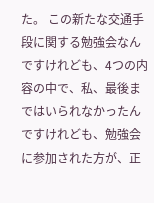た。 この新たな交通手段に関する勉強会なんですけれども、4つの内容の中で、私、最後まではいられなかったんですけれども、勉強会に参加された方が、正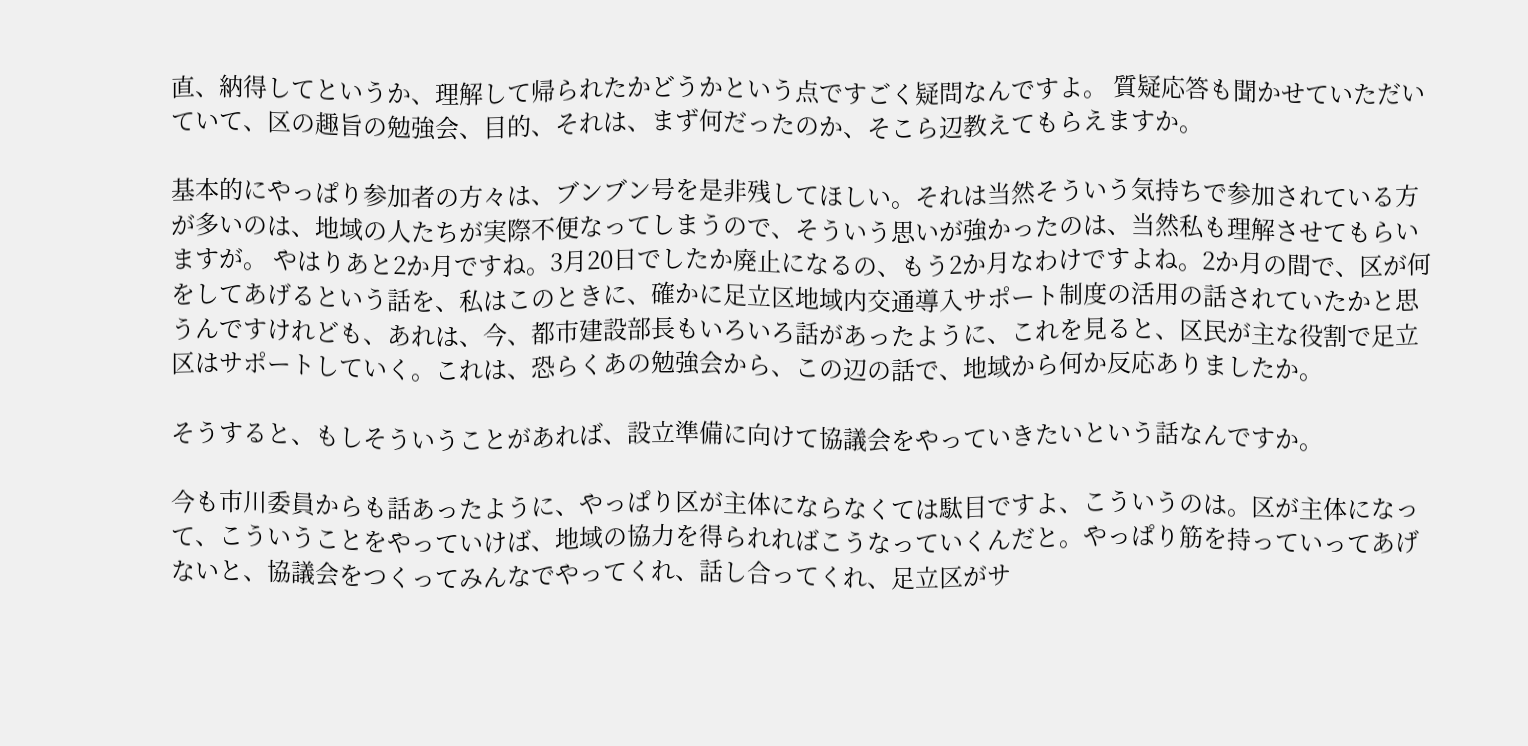直、納得してというか、理解して帰られたかどうかという点ですごく疑問なんですよ。 質疑応答も聞かせていただいていて、区の趣旨の勉強会、目的、それは、まず何だったのか、そこら辺教えてもらえますか。

基本的にやっぱり参加者の方々は、ブンブン号を是非残してほしい。それは当然そういう気持ちで参加されている方が多いのは、地域の人たちが実際不便なってしまうので、そういう思いが強かったのは、当然私も理解させてもらいますが。 やはりあと2か月ですね。3月20日でしたか廃止になるの、もう2か月なわけですよね。2か月の間で、区が何をしてあげるという話を、私はこのときに、確かに足立区地域内交通導入サポート制度の活用の話されていたかと思うんですけれども、あれは、今、都市建設部長もいろいろ話があったように、これを見ると、区民が主な役割で足立区はサポートしていく。これは、恐らくあの勉強会から、この辺の話で、地域から何か反応ありましたか。

そうすると、もしそういうことがあれば、設立準備に向けて協議会をやっていきたいという話なんですか。

今も市川委員からも話あったように、やっぱり区が主体にならなくては駄目ですよ、こういうのは。区が主体になって、こういうことをやっていけば、地域の協力を得られればこうなっていくんだと。やっぱり筋を持っていってあげないと、協議会をつくってみんなでやってくれ、話し合ってくれ、足立区がサ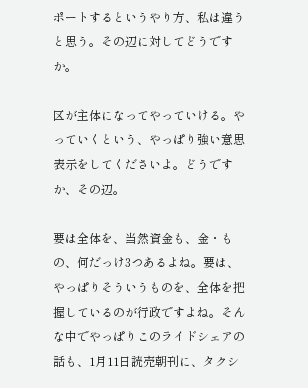ポートするというやり方、私は違うと思う。その辺に対してどうですか。

区が主体になってやっていける。やっていくという、やっぱり強い意思表示をしてくださいよ。どうですか、その辺。

要は全体を、当然資金も、金・もの、何だっけ3つあるよね。要は、やっぱりそういうものを、全体を把握しているのが行政ですよね。そんな中でやっぱりこのライドシェアの話も、1月11日読売朝刊に、タクシ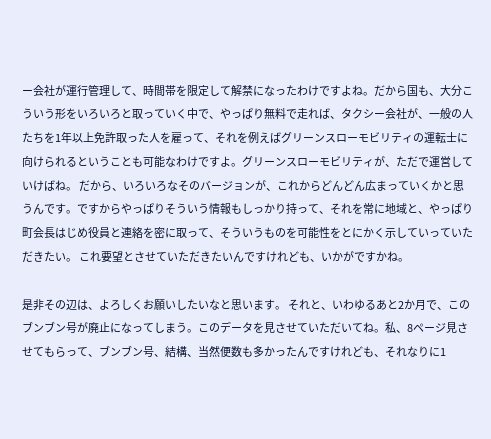ー会社が運行管理して、時間帯を限定して解禁になったわけですよね。だから国も、大分こういう形をいろいろと取っていく中で、やっぱり無料で走れば、タクシー会社が、一般の人たちを1年以上免許取った人を雇って、それを例えばグリーンスローモビリティの運転士に向けられるということも可能なわけですよ。グリーンスローモビリティが、ただで運営していけばね。 だから、いろいろなそのバージョンが、これからどんどん広まっていくかと思うんです。ですからやっぱりそういう情報もしっかり持って、それを常に地域と、やっぱり町会長はじめ役員と連絡を密に取って、そういうものを可能性をとにかく示していっていただきたい。 これ要望とさせていただきたいんですけれども、いかがですかね。

是非その辺は、よろしくお願いしたいなと思います。 それと、いわゆるあと2か月で、このブンブン号が廃止になってしまう。このデータを見させていただいてね。私、8ページ見させてもらって、ブンブン号、結構、当然便数も多かったんですけれども、それなりに1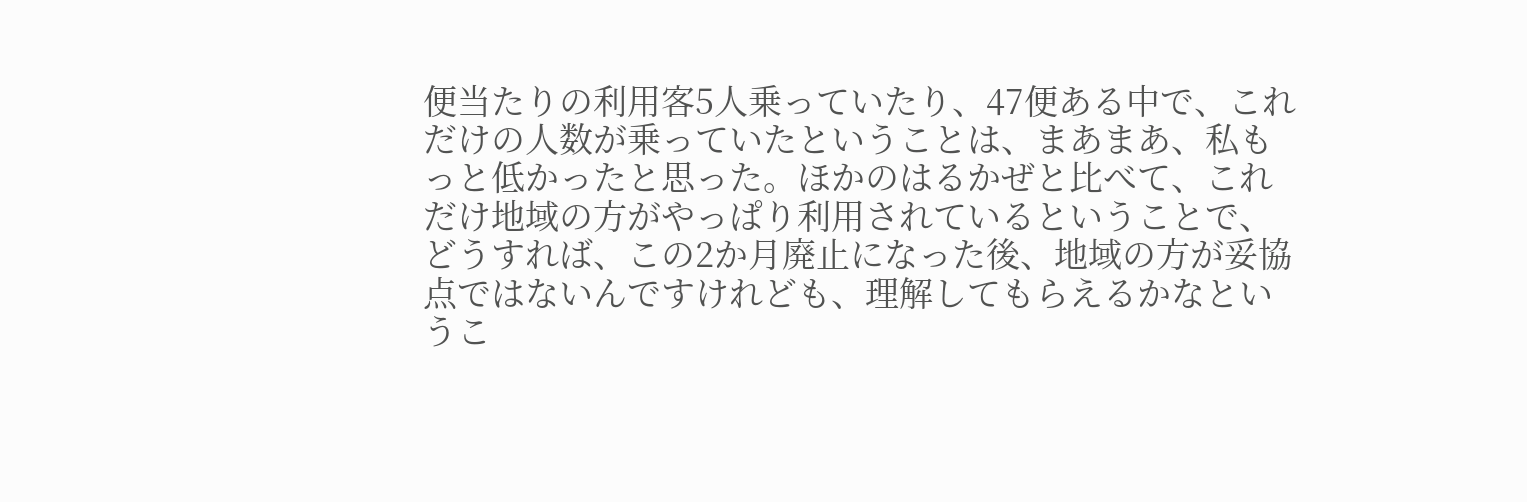便当たりの利用客5人乗っていたり、47便ある中で、これだけの人数が乗っていたということは、まあまあ、私もっと低かったと思った。ほかのはるかぜと比べて、これだけ地域の方がやっぱり利用されているということで、どうすれば、この2か月廃止になった後、地域の方が妥協点ではないんですけれども、理解してもらえるかなというこ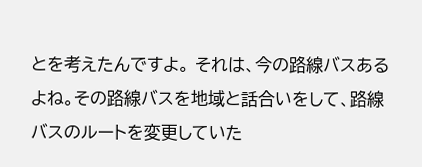とを考えたんですよ。 それは、今の路線バスあるよね。その路線バスを地域と話合いをして、路線バスのルートを変更していた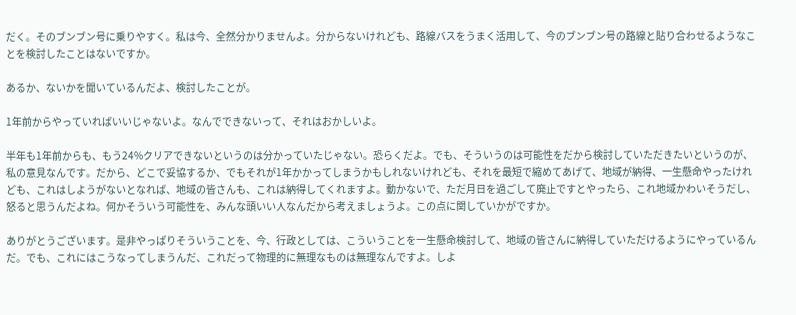だく。そのブンブン号に乗りやすく。私は今、全然分かりませんよ。分からないけれども、路線バスをうまく活用して、今のブンブン号の路線と貼り合わせるようなことを検討したことはないですか。

あるか、ないかを聞いているんだよ、検討したことが。

1年前からやっていればいいじゃないよ。なんでできないって、それはおかしいよ。

半年も1年前からも、もう24%クリアできないというのは分かっていたじゃない。恐らくだよ。でも、そういうのは可能性をだから検討していただきたいというのが、私の意見なんです。だから、どこで妥協するか、でもそれが1年かかってしまうかもしれないけれども、それを最短で縮めてあげて、地域が納得、一生懸命やったけれども、これはしようがないとなれば、地域の皆さんも、これは納得してくれますよ。動かないで、ただ月日を過ごして廃止ですとやったら、これ地域かわいそうだし、怒ると思うんだよね。何かそういう可能性を、みんな頭いい人なんだから考えましょうよ。この点に関していかがですか。

ありがとうございます。是非やっぱりそういうことを、今、行政としては、こういうことを一生懸命検討して、地域の皆さんに納得していただけるようにやっているんだ。でも、これにはこうなってしまうんだ、これだって物理的に無理なものは無理なんですよ。しよ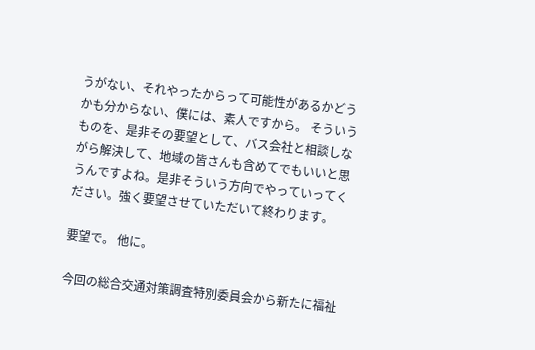うがない、それやったからって可能性があるかどうかも分からない、僕には、素人ですから。 そういうものを、是非その要望として、バス会社と相談しながら解決して、地域の皆さんも含めてでもいいと思うんですよね。是非そういう方向でやっていってください。強く要望させていただいて終わります。

要望で。 他に。

今回の総合交通対策調査特別委員会から新たに福祉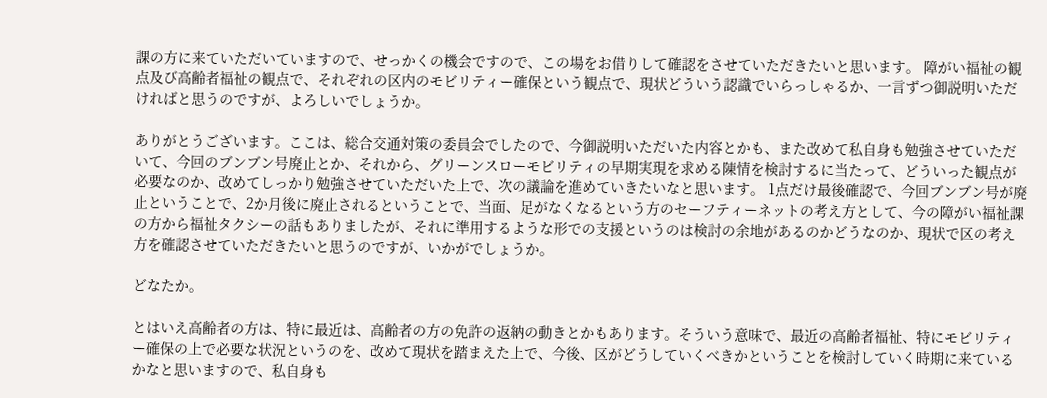課の方に来ていただいていますので、せっかくの機会ですので、この場をお借りして確認をさせていただきたいと思います。 障がい福祉の観点及び高齢者福祉の観点で、それぞれの区内のモビリティー確保という観点で、現状どういう認識でいらっしゃるか、一言ずつ御説明いただければと思うのですが、よろしいでしょうか。

ありがとうございます。ここは、総合交通対策の委員会でしたので、今御説明いただいた内容とかも、また改めて私自身も勉強させていただいて、今回のブンブン号廃止とか、それから、グリーンスローモビリティの早期実現を求める陳情を検討するに当たって、どういった観点が必要なのか、改めてしっかり勉強させていただいた上で、次の議論を進めていきたいなと思います。 1点だけ最後確認で、今回ブンブン号が廃止ということで、2か月後に廃止されるということで、当面、足がなくなるという方のセーフティーネットの考え方として、今の障がい福祉課の方から福祉タクシーの話もありましたが、それに準用するような形での支援というのは検討の余地があるのかどうなのか、現状で区の考え方を確認させていただきたいと思うのですが、いかがでしょうか。

どなたか。

とはいえ高齢者の方は、特に最近は、高齢者の方の免許の返納の動きとかもあります。そういう意味で、最近の高齢者福祉、特にモビリティー確保の上で必要な状況というのを、改めて現状を踏まえた上で、今後、区がどうしていくべきかということを検討していく時期に来ているかなと思いますので、私自身も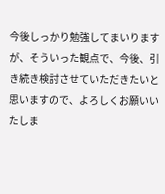今後しっかり勉強してまいりますが、そういった観点で、今後、引き続き検討させていただきたいと思いますので、よろしくお願いいたしま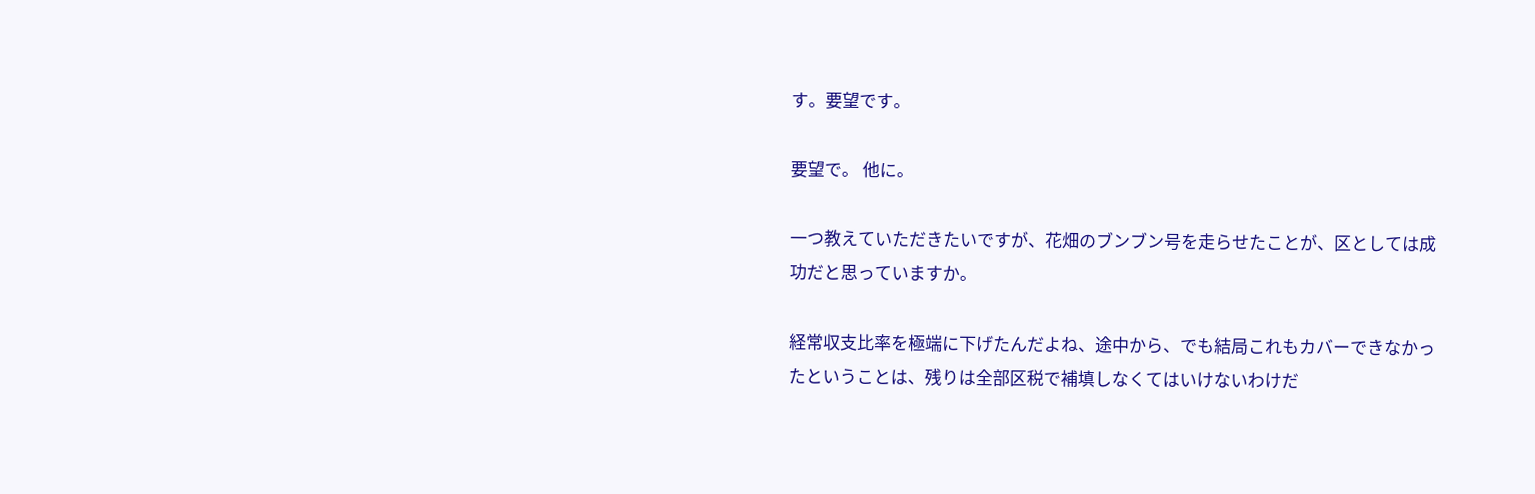す。要望です。

要望で。 他に。

一つ教えていただきたいですが、花畑のブンブン号を走らせたことが、区としては成功だと思っていますか。

経常収支比率を極端に下げたんだよね、途中から、でも結局これもカバーできなかったということは、残りは全部区税で補填しなくてはいけないわけだ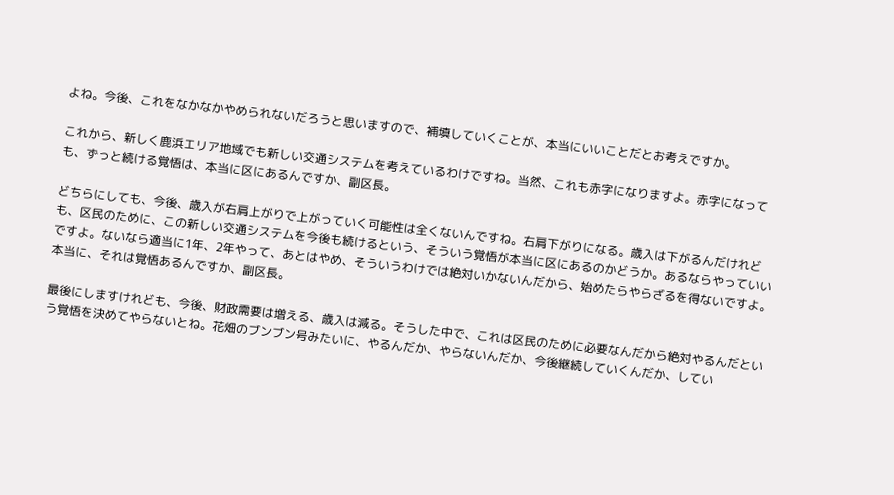よね。今後、これをなかなかやめられないだろうと思いますので、補填していくことが、本当にいいことだとお考えですか。

これから、新しく鹿浜エリア地域でも新しい交通システムを考えているわけですね。当然、これも赤字になりますよ。赤字になっても、ずっと続ける覚悟は、本当に区にあるんですか、副区長。

どちらにしても、今後、歳入が右肩上がりで上がっていく可能性は全くないんですね。右肩下がりになる。歳入は下がるんだけれども、区民のために、この新しい交通システムを今後も続けるという、そういう覚悟が本当に区にあるのかどうか。あるならやっていいですよ。ないなら適当に1年、2年やって、あとはやめ、そういうわけでは絶対いかないんだから、始めたらやらざるを得ないですよ。本当に、それは覚悟あるんですか、副区長。

最後にしますけれども、今後、財政需要は増える、歳入は減る。そうした中で、これは区民のために必要なんだから絶対やるんだという覚悟を決めてやらないとね。花畑のブンブン号みたいに、やるんだか、やらないんだか、今後継続していくんだか、してい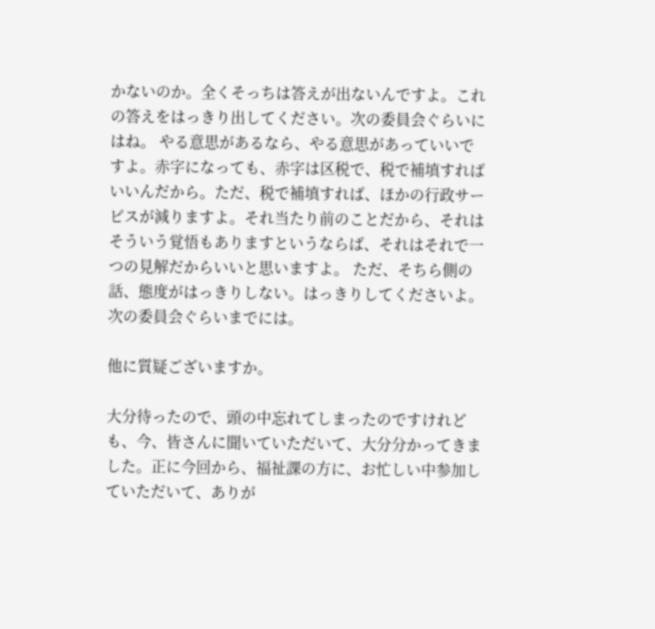かないのか。全くそっちは答えが出ないんですよ。これの答えをはっきり出してください。次の委員会ぐらいにはね。 やる意思があるなら、やる意思があっていいですよ。赤字になっても、赤字は区税で、税で補填すればいいんだから。ただ、税で補填すれば、ほかの行政サービスが減りますよ。それ当たり前のことだから、それはそういう覚悟もありますというならば、それはそれで一つの見解だからいいと思いますよ。 ただ、そちら側の話、態度がはっきりしない。はっきりしてくださいよ。次の委員会ぐらいまでには。

他に質疑ございますか。

大分待ったので、頭の中忘れてしまったのですけれども、今、皆さんに聞いていただいて、大分分かってきました。正に今回から、福祉課の方に、お忙しい中参加していただいて、ありが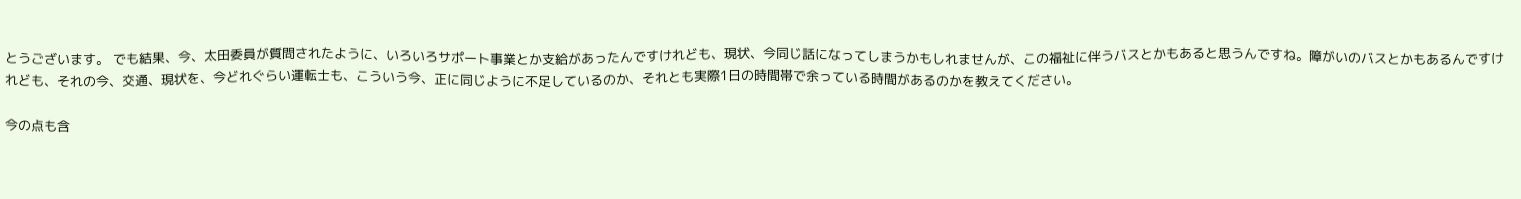とうございます。 でも結果、今、太田委員が質問されたように、いろいろサポート事業とか支給があったんですけれども、現状、今同じ話になってしまうかもしれませんが、この福祉に伴うバスとかもあると思うんですね。障がいのバスとかもあるんですけれども、それの今、交通、現状を、今どれぐらい運転士も、こういう今、正に同じように不足しているのか、それとも実際1日の時間帯で余っている時間があるのかを教えてください。

今の点も含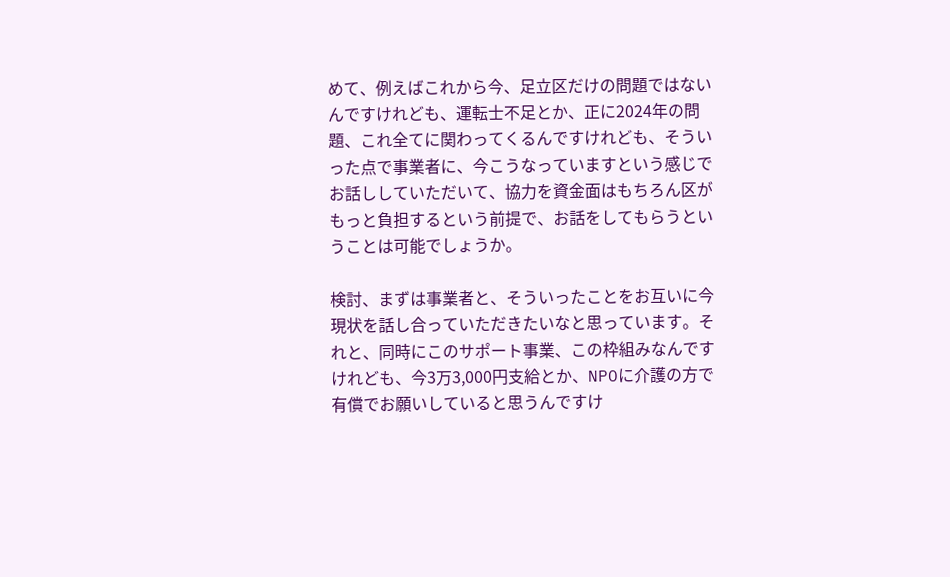めて、例えばこれから今、足立区だけの問題ではないんですけれども、運転士不足とか、正に2024年の問題、これ全てに関わってくるんですけれども、そういった点で事業者に、今こうなっていますという感じでお話ししていただいて、協力を資金面はもちろん区がもっと負担するという前提で、お話をしてもらうということは可能でしょうか。

検討、まずは事業者と、そういったことをお互いに今現状を話し合っていただきたいなと思っています。それと、同時にこのサポート事業、この枠組みなんですけれども、今3万3,000円支給とか、NPOに介護の方で有償でお願いしていると思うんですけ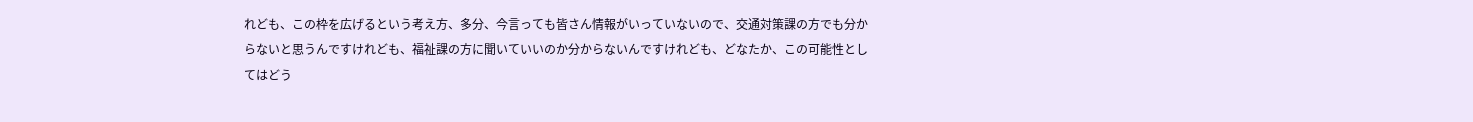れども、この枠を広げるという考え方、多分、今言っても皆さん情報がいっていないので、交通対策課の方でも分からないと思うんですけれども、福祉課の方に聞いていいのか分からないんですけれども、どなたか、この可能性としてはどう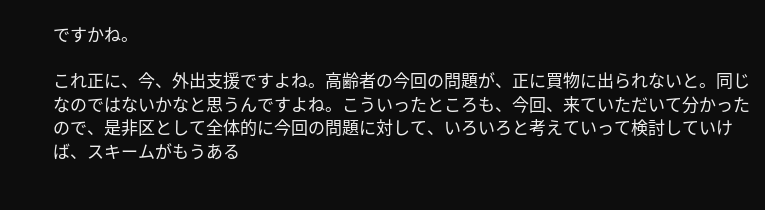ですかね。

これ正に、今、外出支援ですよね。高齢者の今回の問題が、正に買物に出られないと。同じなのではないかなと思うんですよね。こういったところも、今回、来ていただいて分かったので、是非区として全体的に今回の問題に対して、いろいろと考えていって検討していけば、スキームがもうある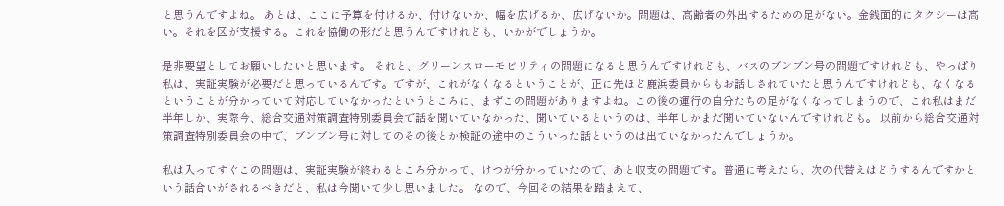と思うんですよね。 あとは、ここに予算を付けるか、付けないか、幅を広げるか、広げないか。問題は、高齢者の外出するための足がない。金銭面的にタクシーは高い。それを区が支援する。これを協働の形だと思うんですけれども、いかがでしょうか。

是非要望としてお願いしたいと思います。 それと、グリーンスローモビリティの問題になると思うんですけれども、バスのブンブン号の問題ですけれども、やっぱり私は、実証実験が必要だと思っているんです。ですが、これがなくなるということが、正に先ほど鹿浜委員からもお話しされていたと思うんですけれども、なくなるということが分かっていて対応していなかったというところに、まずこの問題がありますよね。この後の運行の自分たちの足がなくなってしまうので、これ私はまだ半年しか、実際今、総合交通対策調査特別委員会で話を聞いていなかった、聞いているというのは、半年しかまだ聞いていないんですけれども。 以前から総合交通対策調査特別委員会の中で、ブンブン号に対してのその後とか検証の途中のこういった話というのは出ていなかったんでしょうか。

私は入ってすぐこの問題は、実証実験が終わるところ分かって、けつが分かっていたので、あと収支の問題です。普通に考えたら、次の代替えはどうするんですかという話合いがされるべきだと、私は今聞いて少し思いました。 なので、今回その結果を踏まえて、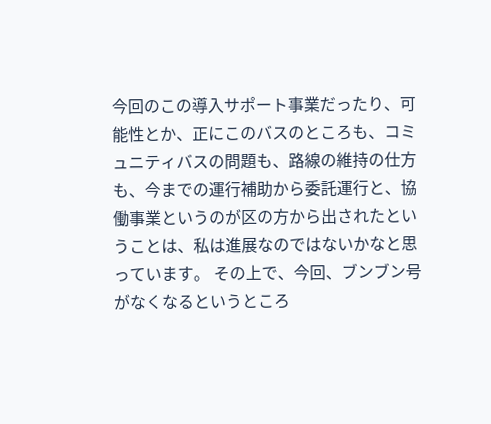今回のこの導入サポート事業だったり、可能性とか、正にこのバスのところも、コミュニティバスの問題も、路線の維持の仕方も、今までの運行補助から委託運行と、協働事業というのが区の方から出されたということは、私は進展なのではないかなと思っています。 その上で、今回、ブンブン号がなくなるというところ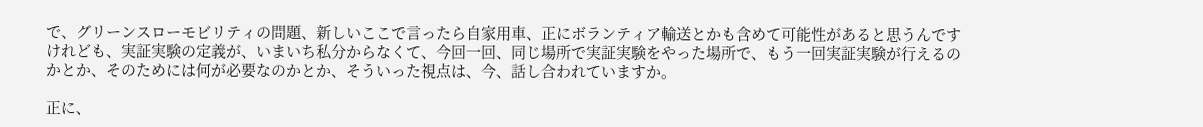で、グリーンスローモビリティの問題、新しいここで言ったら自家用車、正にボランティア輸送とかも含めて可能性があると思うんですけれども、実証実験の定義が、いまいち私分からなくて、今回一回、同じ場所で実証実験をやった場所で、もう一回実証実験が行えるのかとか、そのためには何が必要なのかとか、そういった視点は、今、話し合われていますか。

正に、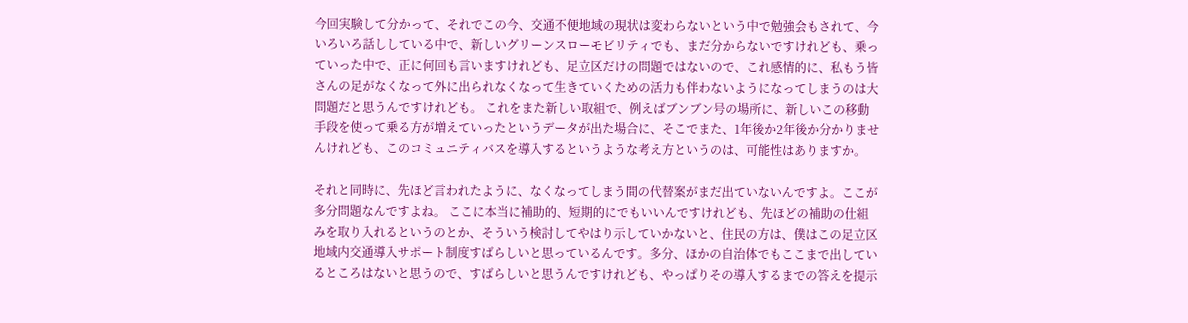今回実験して分かって、それでこの今、交通不便地域の現状は変わらないという中で勉強会もされて、今いろいろ話ししている中で、新しいグリーンスローモビリティでも、まだ分からないですけれども、乗っていった中で、正に何回も言いますけれども、足立区だけの問題ではないので、これ感情的に、私もう皆さんの足がなくなって外に出られなくなって生きていくための活力も伴わないようになってしまうのは大問題だと思うんですけれども。 これをまた新しい取組で、例えばブンブン号の場所に、新しいこの移動手段を使って乗る方が増えていったというデータが出た場合に、そこでまた、1年後か2年後か分かりませんけれども、このコミュニティバスを導入するというような考え方というのは、可能性はありますか。

それと同時に、先ほど言われたように、なくなってしまう間の代替案がまだ出ていないんですよ。ここが多分問題なんですよね。 ここに本当に補助的、短期的にでもいいんですけれども、先ほどの補助の仕組みを取り入れるというのとか、そういう検討してやはり示していかないと、住民の方は、僕はこの足立区地域内交通導入サポート制度すばらしいと思っているんです。多分、ほかの自治体でもここまで出しているところはないと思うので、すばらしいと思うんですけれども、やっぱりその導入するまでの答えを提示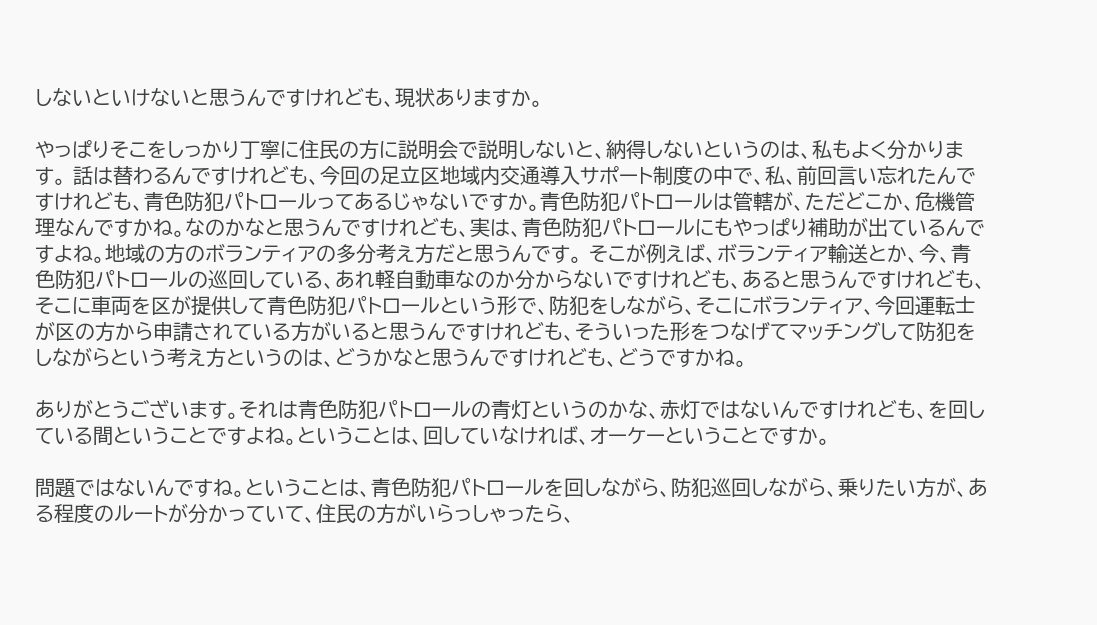しないといけないと思うんですけれども、現状ありますか。

やっぱりそこをしっかり丁寧に住民の方に説明会で説明しないと、納得しないというのは、私もよく分かります。 話は替わるんですけれども、今回の足立区地域内交通導入サポート制度の中で、私、前回言い忘れたんですけれども、青色防犯パトロールってあるじゃないですか。青色防犯パトロールは管轄が、ただどこか、危機管理なんですかね。なのかなと思うんですけれども、実は、青色防犯パトロールにもやっぱり補助が出ているんですよね。地域の方のボランティアの多分考え方だと思うんです。 そこが例えば、ボランティア輸送とか、今、青色防犯パトロールの巡回している、あれ軽自動車なのか分からないですけれども、あると思うんですけれども、そこに車両を区が提供して青色防犯パトロールという形で、防犯をしながら、そこにボランティア、今回運転士が区の方から申請されている方がいると思うんですけれども、そういった形をつなげてマッチングして防犯をしながらという考え方というのは、どうかなと思うんですけれども、どうですかね。

ありがとうございます。それは青色防犯パトロールの青灯というのかな、赤灯ではないんですけれども、を回している間ということですよね。ということは、回していなければ、オーケーということですか。

問題ではないんですね。ということは、青色防犯パトロールを回しながら、防犯巡回しながら、乗りたい方が、ある程度のルートが分かっていて、住民の方がいらっしゃったら、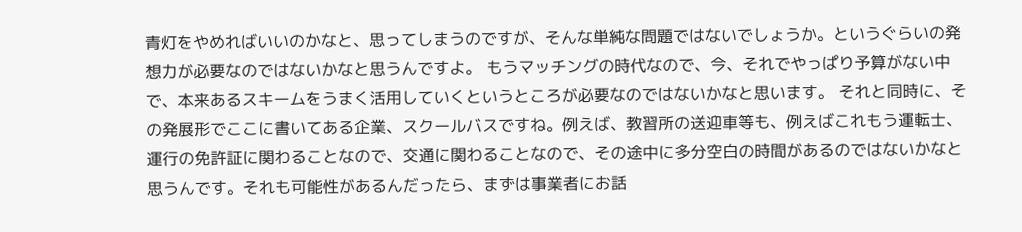青灯をやめればいいのかなと、思ってしまうのですが、そんな単純な問題ではないでしょうか。というぐらいの発想力が必要なのではないかなと思うんですよ。 もうマッチングの時代なので、今、それでやっぱり予算がない中で、本来あるスキームをうまく活用していくというところが必要なのではないかなと思います。 それと同時に、その発展形でここに書いてある企業、スクールバスですね。例えば、教習所の送迎車等も、例えばこれもう運転士、運行の免許証に関わることなので、交通に関わることなので、その途中に多分空白の時間があるのではないかなと思うんです。それも可能性があるんだったら、まずは事業者にお話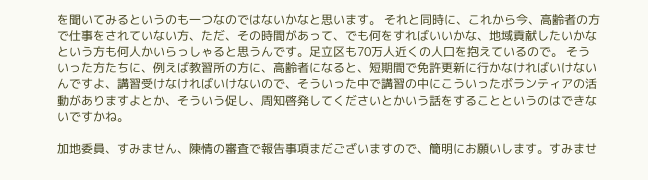を聞いてみるというのも一つなのではないかなと思います。 それと同時に、これから今、高齢者の方で仕事をされていない方、ただ、その時間があって、でも何をすればいいかな、地域貢献したいかなという方も何人かいらっしゃると思うんです。足立区も70万人近くの人口を抱えているので。 そういった方たちに、例えば教習所の方に、高齢者になると、短期間で免許更新に行かなければいけないんですよ、講習受けなければいけないので、そういった中で講習の中にこういったボランティアの活動がありますよとか、そういう促し、周知啓発してくださいとかいう話をすることというのはできないですかね。

加地委員、すみません、陳情の審査で報告事項まだございますので、簡明にお願いします。すみませ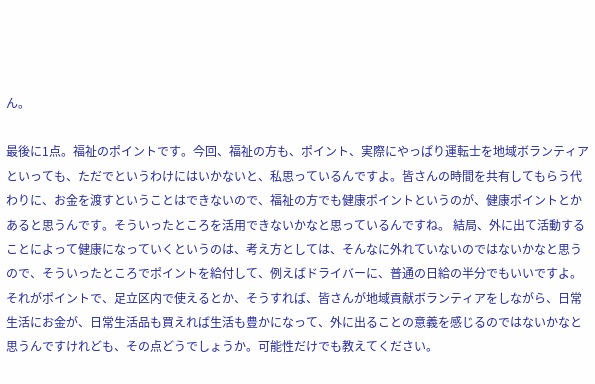ん。

最後に1点。福祉のポイントです。今回、福祉の方も、ポイント、実際にやっぱり運転士を地域ボランティアといっても、ただでというわけにはいかないと、私思っているんですよ。皆さんの時間を共有してもらう代わりに、お金を渡すということはできないので、福祉の方でも健康ポイントというのが、健康ポイントとかあると思うんです。そういったところを活用できないかなと思っているんですね。 結局、外に出て活動することによって健康になっていくというのは、考え方としては、そんなに外れていないのではないかなと思うので、そういったところでポイントを給付して、例えばドライバーに、普通の日給の半分でもいいですよ。それがポイントで、足立区内で使えるとか、そうすれば、皆さんが地域貢献ボランティアをしながら、日常生活にお金が、日常生活品も買えれば生活も豊かになって、外に出ることの意義を感じるのではないかなと思うんですけれども、その点どうでしょうか。可能性だけでも教えてください。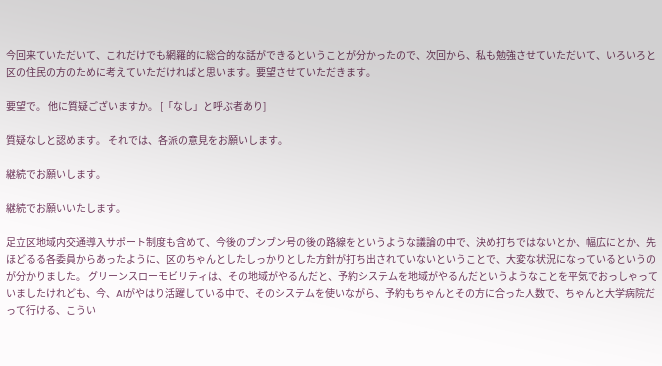今回来ていただいて、これだけでも網羅的に総合的な話ができるということが分かったので、次回から、私も勉強させていただいて、いろいろと区の住民の方のために考えていただければと思います。要望させていただきます。

要望で。 他に質疑ございますか。 [「なし」と呼ぶ者あり]

質疑なしと認めます。 それでは、各派の意見をお願いします。

継続でお願いします。

継続でお願いいたします。

足立区地域内交通導入サポート制度も含めて、今後のブンブン号の後の路線をというような議論の中で、決め打ちではないとか、幅広にとか、先ほどるる各委員からあったように、区のちゃんとしたしっかりとした方針が打ち出されていないということで、大変な状況になっているというのが分かりました。 グリーンスローモビリティは、その地域がやるんだと、予約システムを地域がやるんだというようなことを平気でおっしゃっていましたけれども、今、AIがやはり活躍している中で、そのシステムを使いながら、予約もちゃんとその方に合った人数で、ちゃんと大学病院だって行ける、こうい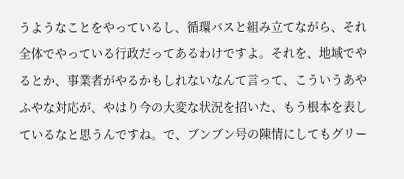うようなことをやっているし、循環バスと組み立てながら、それ全体でやっている行政だってあるわけですよ。それを、地域でやるとか、事業者がやるかもしれないなんて言って、こういうあやふやな対応が、やはり今の大変な状況を招いた、もう根本を表しているなと思うんですね。で、ブンブン号の陳情にしてもグリー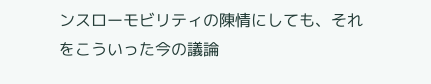ンスローモビリティの陳情にしても、それをこういった今の議論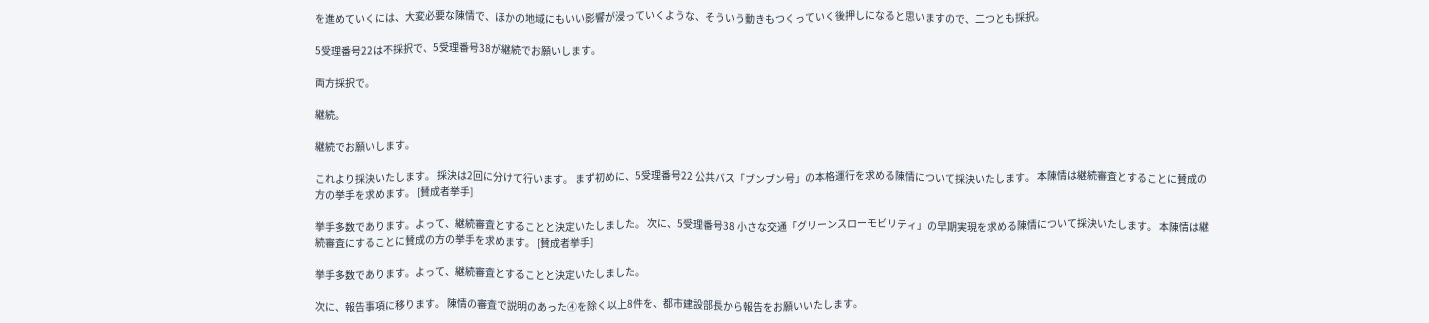を進めていくには、大変必要な陳情で、ほかの地域にもいい影響が浸っていくような、そういう動きもつくっていく後押しになると思いますので、二つとも採択。

5受理番号22は不採択で、5受理番号38が継続でお願いします。

両方採択で。

継続。

継続でお願いします。

これより採決いたします。 採決は2回に分けて行います。 まず初めに、5受理番号22 公共バス「ブンブン号」の本格運行を求める陳情について採決いたします。 本陳情は継続審査とすることに賛成の方の挙手を求めます。 [賛成者挙手]

挙手多数であります。よって、継続審査とすることと決定いたしました。 次に、5受理番号38 小さな交通「グリーンスローモビリティ」の早期実現を求める陳情について採決いたします。 本陳情は継続審査にすることに賛成の方の挙手を求めます。 [賛成者挙手]

挙手多数であります。よって、継続審査とすることと決定いたしました。

次に、報告事項に移ります。 陳情の審査で説明のあった④を除く以上8件を、都市建設部長から報告をお願いいたします。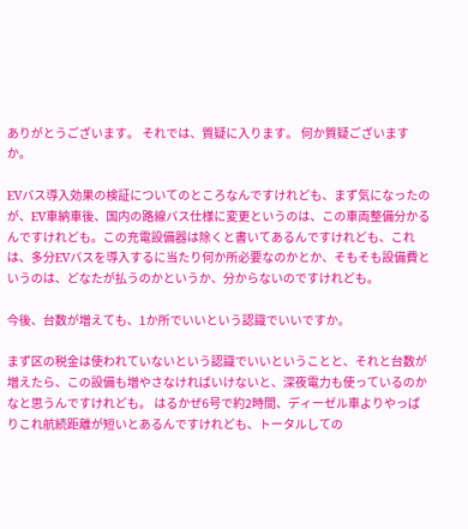ありがとうございます。 それでは、質疑に入ります。 何か質疑ございますか。

EVバス導入効果の検証についてのところなんですけれども、まず気になったのが、EV車納車後、国内の路線バス仕様に変更というのは、この車両整備分かるんですけれども。この充電設備器は除くと書いてあるんですけれども、これは、多分EVバスを導入するに当たり何か所必要なのかとか、そもそも設備費というのは、どなたが払うのかというか、分からないのですけれども。

今後、台数が増えても、1か所でいいという認識でいいですか。

まず区の税金は使われていないという認識でいいということと、それと台数が増えたら、この設備も増やさなければいけないと、深夜電力も使っているのかなと思うんですけれども。 はるかぜ6号で約2時間、ディーゼル車よりやっぱりこれ航続距離が短いとあるんですけれども、トータルしての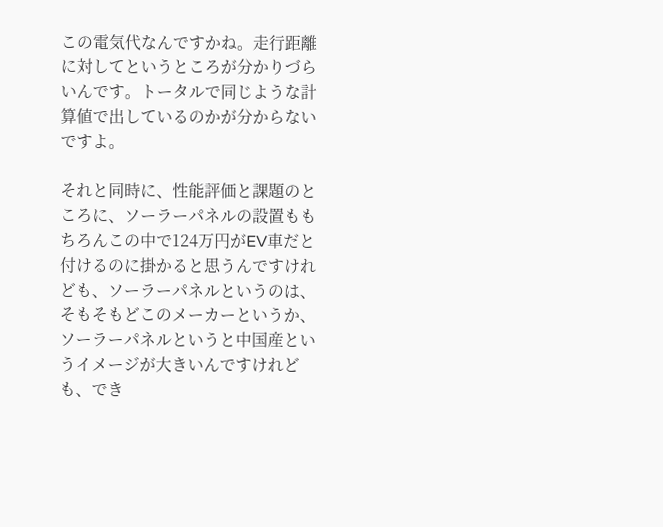この電気代なんですかね。走行距離に対してというところが分かりづらいんです。トータルで同じような計算値で出しているのかが分からないですよ。

それと同時に、性能評価と課題のところに、ソーラーパネルの設置ももちろんこの中で124万円がEV車だと付けるのに掛かると思うんですけれども、ソーラーパネルというのは、そもそもどこのメーカーというか、ソーラーパネルというと中国産というイメージが大きいんですけれども、でき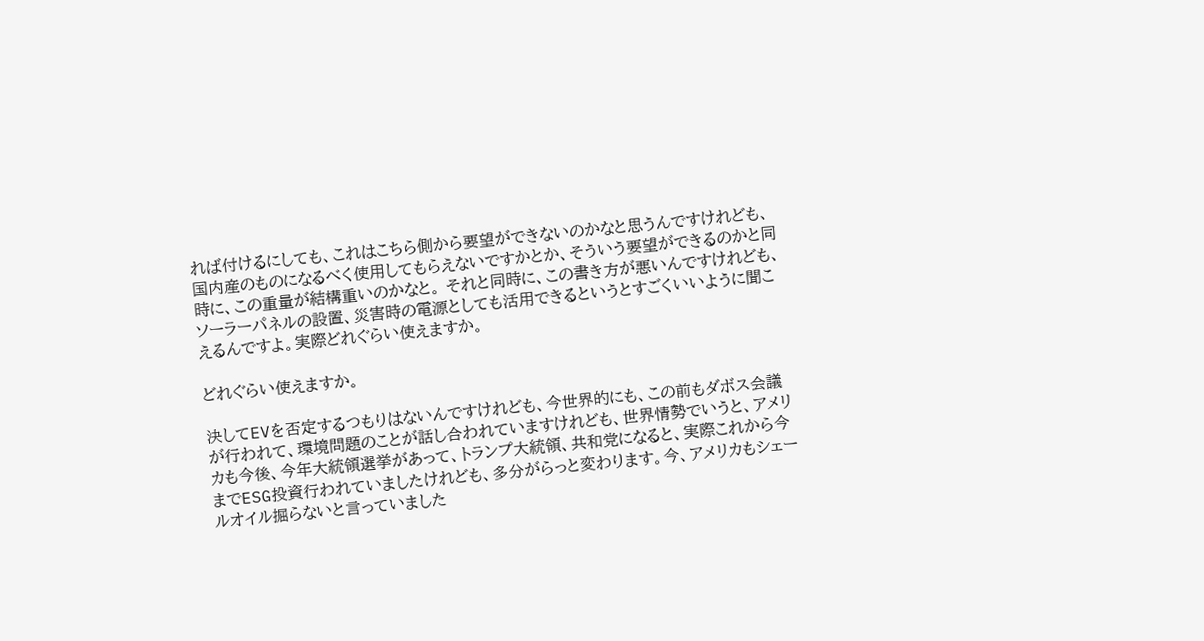れば付けるにしても、これはこちら側から要望ができないのかなと思うんですけれども、国内産のものになるべく使用してもらえないですかとか、そういう要望ができるのかと同時に、この重量が結構重いのかなと。 それと同時に、この書き方が悪いんですけれども、ソーラーパネルの設置、災害時の電源としても活用できるというとすごくいいように聞こえるんですよ。実際どれぐらい使えますか。

どれぐらい使えますか。

決してEVを否定するつもりはないんですけれども、今世界的にも、この前もダボス会議が行われて、環境問題のことが話し合われていますけれども、世界情勢でいうと、アメリカも今後、今年大統領選挙があって、トランプ大統領、共和党になると、実際これから今までESG投資行われていましたけれども、多分がらっと変わります。今、アメリカもシェールオイル掘らないと言っていました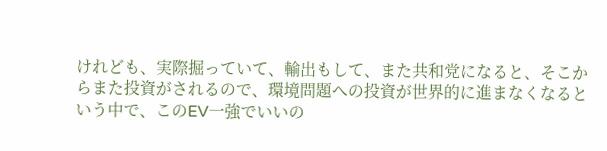けれども、実際掘っていて、輸出もして、また共和党になると、そこからまた投資がされるので、環境問題への投資が世界的に進まなくなるという中で、このEV一強でいいの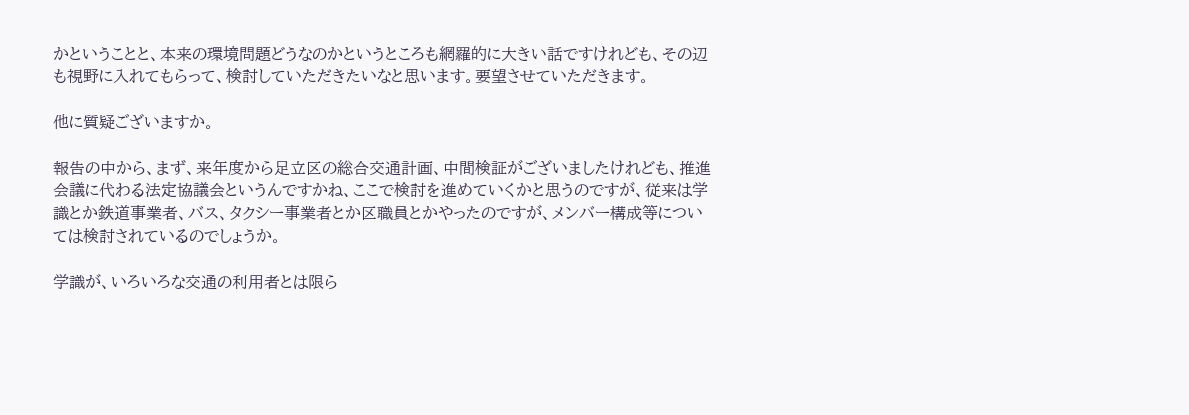かということと、本来の環境問題どうなのかというところも網羅的に大きい話ですけれども、その辺も視野に入れてもらって、検討していただきたいなと思います。要望させていただきます。

他に質疑ございますか。

報告の中から、まず、来年度から足立区の総合交通計画、中間検証がございましたけれども、推進会議に代わる法定協議会というんですかね、ここで検討を進めていくかと思うのですが、従来は学識とか鉄道事業者、バス、タクシー事業者とか区職員とかやったのですが、メンバー構成等については検討されているのでしょうか。

学識が、いろいろな交通の利用者とは限ら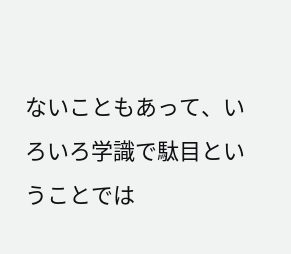ないこともあって、いろいろ学識で駄目ということでは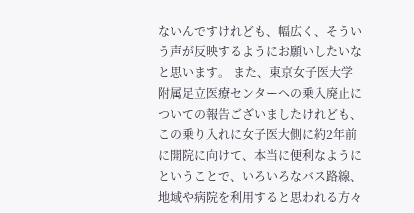ないんですけれども、幅広く、そういう声が反映するようにお願いしたいなと思います。 また、東京女子医大学附属足立医療センターへの乗入廃止についての報告ございましたけれども、この乗り入れに女子医大側に約2年前に開院に向けて、本当に便利なようにということで、いろいろなバス路線、地域や病院を利用すると思われる方々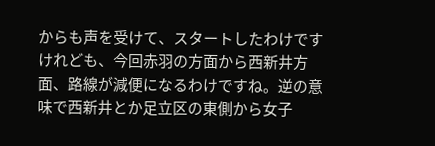からも声を受けて、スタートしたわけですけれども、今回赤羽の方面から西新井方面、路線が減便になるわけですね。逆の意味で西新井とか足立区の東側から女子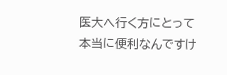医大へ行く方にとって本当に便利なんですけ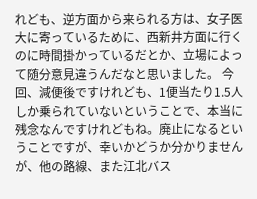れども、逆方面から来られる方は、女子医大に寄っているために、西新井方面に行くのに時間掛かっているだとか、立場によって随分意見違うんだなと思いました。 今回、減便後ですけれども、1便当たり1.5人しか乗られていないということで、本当に残念なんですけれどもね。廃止になるということですが、幸いかどうか分かりませんが、他の路線、また江北バス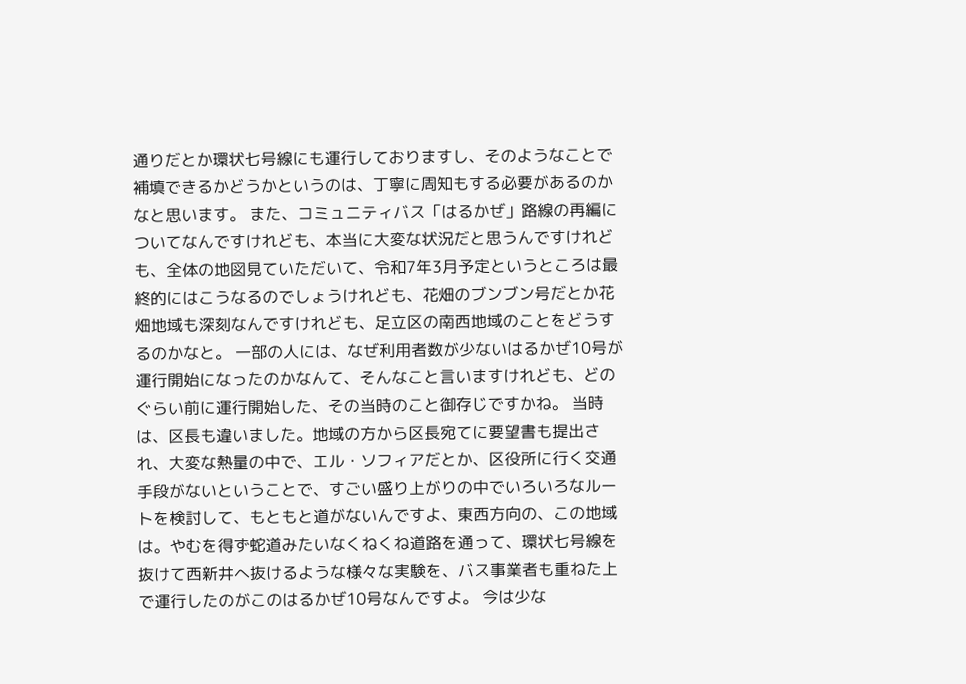通りだとか環状七号線にも運行しておりますし、そのようなことで補填できるかどうかというのは、丁寧に周知もする必要があるのかなと思います。 また、コミュニティバス「はるかぜ」路線の再編についてなんですけれども、本当に大変な状況だと思うんですけれども、全体の地図見ていただいて、令和7年3月予定というところは最終的にはこうなるのでしょうけれども、花畑のブンブン号だとか花畑地域も深刻なんですけれども、足立区の南西地域のことをどうするのかなと。 一部の人には、なぜ利用者数が少ないはるかぜ10号が運行開始になったのかなんて、そんなこと言いますけれども、どのぐらい前に運行開始した、その当時のこと御存じですかね。 当時は、区長も違いました。地域の方から区長宛てに要望書も提出され、大変な熱量の中で、エル・ソフィアだとか、区役所に行く交通手段がないということで、すごい盛り上がりの中でいろいろなルートを検討して、もともと道がないんですよ、東西方向の、この地域は。やむを得ず蛇道みたいなくねくね道路を通って、環状七号線を抜けて西新井へ抜けるような様々な実験を、バス事業者も重ねた上で運行したのがこのはるかぜ10号なんですよ。 今は少な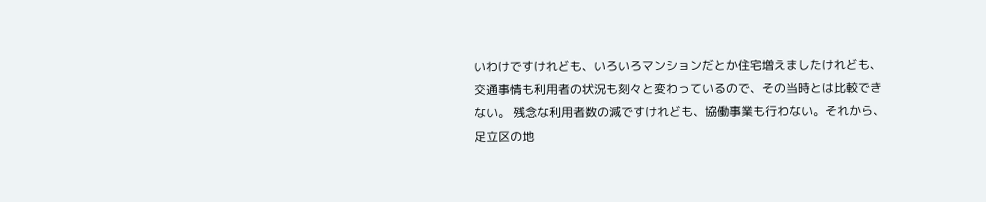いわけですけれども、いろいろマンションだとか住宅増えましたけれども、交通事情も利用者の状況も刻々と変わっているので、その当時とは比較できない。 残念な利用者数の減ですけれども、協働事業も行わない。それから、足立区の地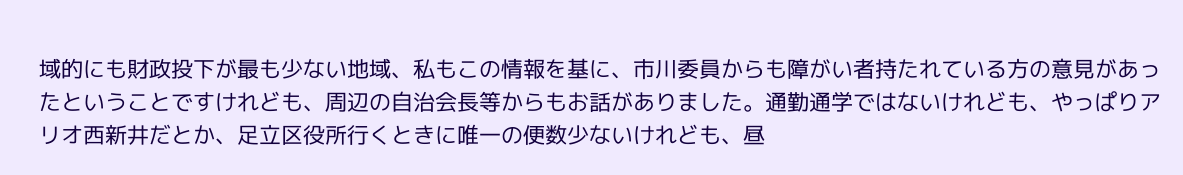域的にも財政投下が最も少ない地域、私もこの情報を基に、市川委員からも障がい者持たれている方の意見があったということですけれども、周辺の自治会長等からもお話がありました。通勤通学ではないけれども、やっぱりアリオ西新井だとか、足立区役所行くときに唯一の便数少ないけれども、昼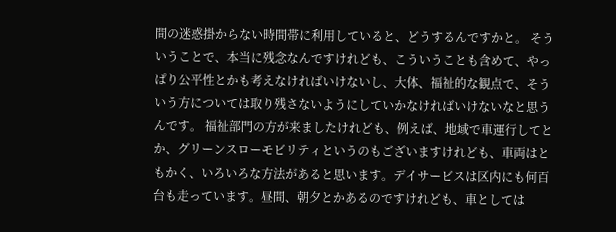間の迷惑掛からない時間帯に利用していると、どうするんですかと。 そういうことで、本当に残念なんですけれども、こういうことも含めて、やっぱり公平性とかも考えなければいけないし、大体、福祉的な観点で、そういう方については取り残さないようにしていかなければいけないなと思うんです。 福祉部門の方が来ましたけれども、例えば、地域で車運行してとか、グリーンスローモビリティというのもございますけれども、車両はともかく、いろいろな方法があると思います。デイサービスは区内にも何百台も走っています。昼間、朝夕とかあるのですけれども、車としては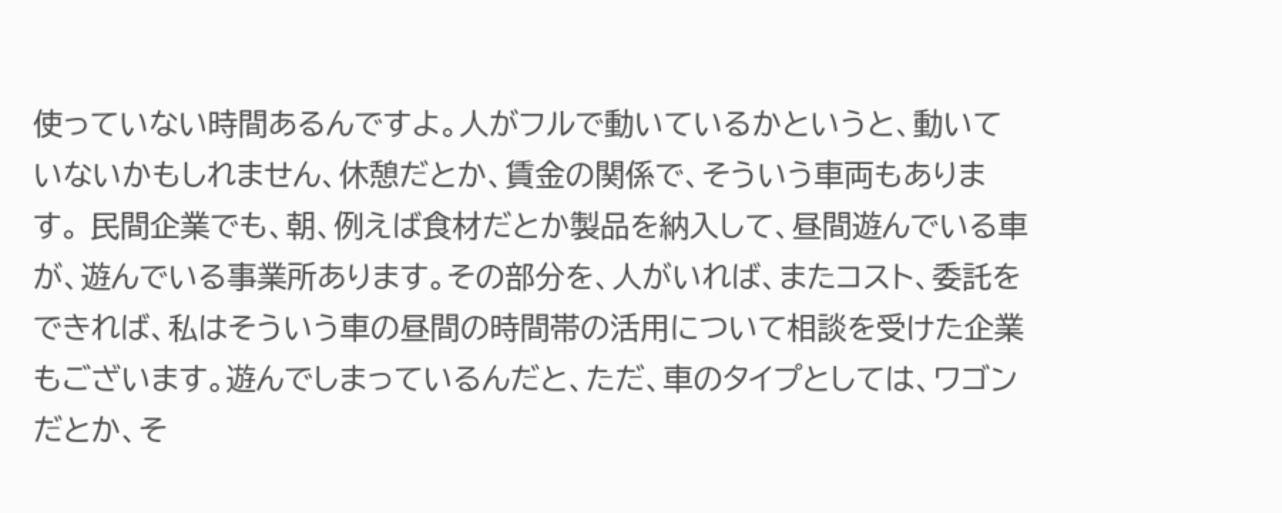使っていない時間あるんですよ。人がフルで動いているかというと、動いていないかもしれません、休憩だとか、賃金の関係で、そういう車両もあります。 民間企業でも、朝、例えば食材だとか製品を納入して、昼間遊んでいる車が、遊んでいる事業所あります。その部分を、人がいれば、またコスト、委託をできれば、私はそういう車の昼間の時間帯の活用について相談を受けた企業もございます。遊んでしまっているんだと、ただ、車のタイプとしては、ワゴンだとか、そ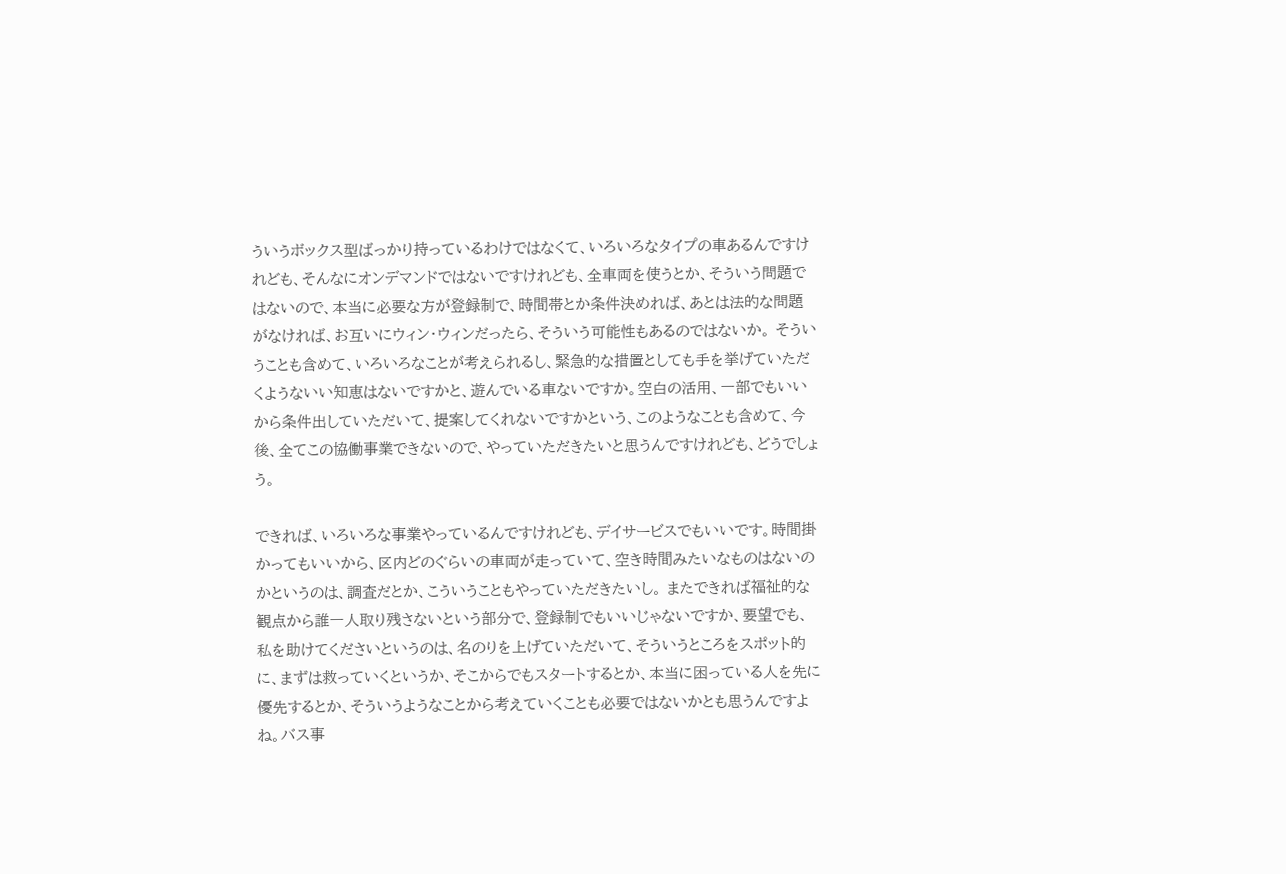ういうボックス型ばっかり持っているわけではなくて、いろいろなタイプの車あるんですけれども、そんなにオンデマンドではないですけれども、全車両を使うとか、そういう問題ではないので、本当に必要な方が登録制で、時間帯とか条件決めれば、あとは法的な問題がなければ、お互いにウィン・ウィンだったら、そういう可能性もあるのではないか。 そういうことも含めて、いろいろなことが考えられるし、緊急的な措置としても手を挙げていただくようないい知恵はないですかと、遊んでいる車ないですか。空白の活用、一部でもいいから条件出していただいて、提案してくれないですかという、このようなことも含めて、今後、全てこの協働事業できないので、やっていただきたいと思うんですけれども、どうでしょう。

できれば、いろいろな事業やっているんですけれども、デイサービスでもいいです。時間掛かってもいいから、区内どのぐらいの車両が走っていて、空き時間みたいなものはないのかというのは、調査だとか、こういうこともやっていただきたいし。 またできれば福祉的な観点から誰一人取り残さないという部分で、登録制でもいいじゃないですか、要望でも、私を助けてくださいというのは、名のりを上げていただいて、そういうところをスポット的に、まずは救っていくというか、そこからでもスタートするとか、本当に困っている人を先に優先するとか、そういうようなことから考えていくことも必要ではないかとも思うんですよね。バス事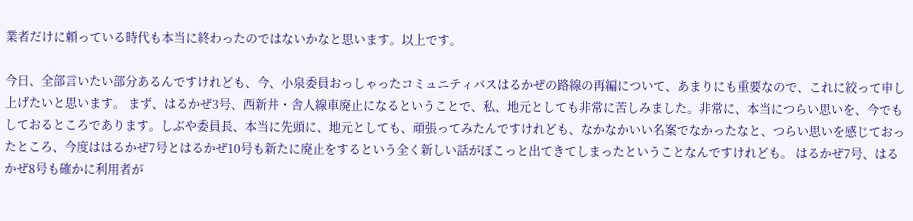業者だけに頼っている時代も本当に終わったのではないかなと思います。以上です。

今日、全部言いたい部分あるんですけれども、今、小泉委員おっしゃったコミュニティバスはるかぜの路線の再編について、あまりにも重要なので、これに絞って申し上げたいと思います。 まず、はるかぜ3号、西新井・舎人線車廃止になるということで、私、地元としても非常に苦しみました。非常に、本当につらい思いを、今でもしておるところであります。しぶや委員長、本当に先頭に、地元としても、頑張ってみたんですけれども、なかなかいい名案でなかったなと、つらい思いを感じておったところ、今度ははるかぜ7号とはるかぜ10号も新たに廃止をするという全く新しい話がぼこっと出てきてしまったということなんですけれども。 はるかぜ7号、はるかぜ8号も確かに利用者が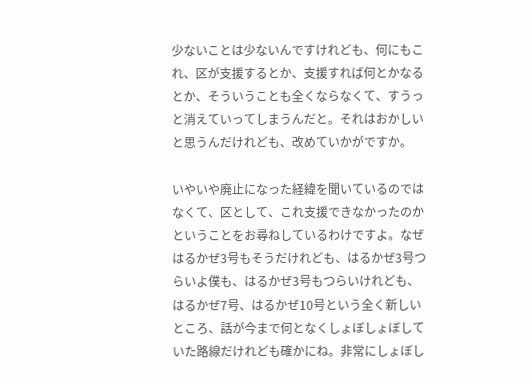少ないことは少ないんですけれども、何にもこれ、区が支援するとか、支援すれば何とかなるとか、そういうことも全くならなくて、すうっと消えていってしまうんだと。それはおかしいと思うんだけれども、改めていかがですか。

いやいや廃止になった経緯を聞いているのではなくて、区として、これ支援できなかったのかということをお尋ねしているわけですよ。なぜはるかぜ3号もそうだけれども、はるかぜ3号つらいよ僕も、はるかぜ3号もつらいけれども、はるかぜ7号、はるかぜ10号という全く新しいところ、話が今まで何となくしょぼしょぼしていた路線だけれども確かにね。非常にしょぼし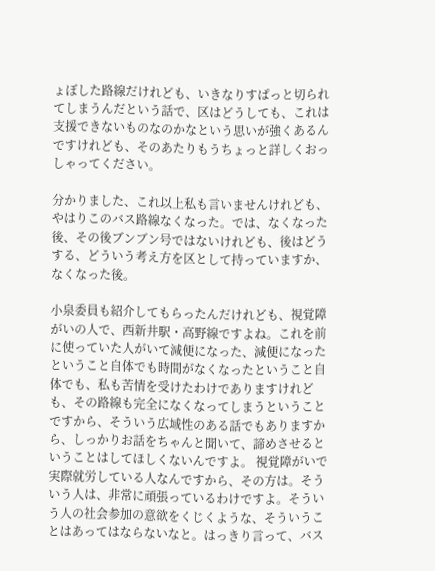ょぼした路線だけれども、いきなりすぱっと切られてしまうんだという話で、区はどうしても、これは支援できないものなのかなという思いが強くあるんですけれども、そのあたりもうちょっと詳しくおっしゃってください。

分かりました、これ以上私も言いませんけれども、やはりこのバス路線なくなった。では、なくなった後、その後ブンブン号ではないけれども、後はどうする、どういう考え方を区として持っていますか、なくなった後。

小泉委員も紹介してもらったんだけれども、視覚障がいの人で、西新井駅・高野線ですよね。これを前に使っていた人がいて減便になった、減便になったということ自体でも時間がなくなったということ自体でも、私も苦情を受けたわけでありますけれども、その路線も完全になくなってしまうということですから、そういう広域性のある話でもありますから、しっかりお話をちゃんと聞いて、諦めさせるということはしてほしくないんですよ。 視覚障がいで実際就労している人なんですから、その方は。そういう人は、非常に頑張っているわけですよ。そういう人の社会参加の意欲をくじくような、そういうことはあってはならないなと。はっきり言って、バス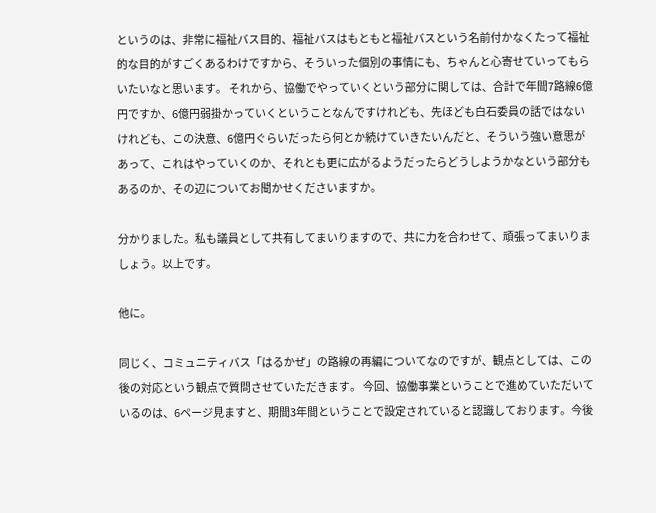というのは、非常に福祉バス目的、福祉バスはもともと福祉バスという名前付かなくたって福祉的な目的がすごくあるわけですから、そういった個別の事情にも、ちゃんと心寄せていってもらいたいなと思います。 それから、協働でやっていくという部分に関しては、合計で年間7路線6億円ですか、6億円弱掛かっていくということなんですけれども、先ほども白石委員の話ではないけれども、この決意、6億円ぐらいだったら何とか続けていきたいんだと、そういう強い意思があって、これはやっていくのか、それとも更に広がるようだったらどうしようかなという部分もあるのか、その辺についてお聞かせくださいますか。

分かりました。私も議員として共有してまいりますので、共に力を合わせて、頑張ってまいりましょう。以上です。

他に。

同じく、コミュニティバス「はるかぜ」の路線の再編についてなのですが、観点としては、この後の対応という観点で質問させていただきます。 今回、協働事業ということで進めていただいているのは、6ページ見ますと、期間3年間ということで設定されていると認識しております。今後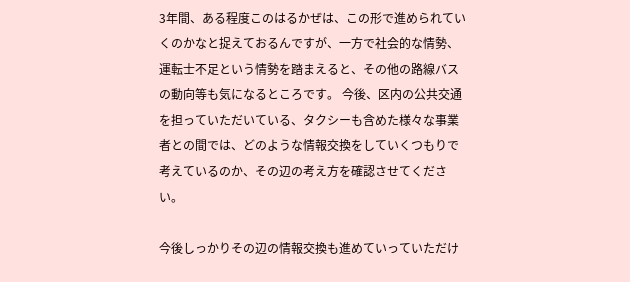3年間、ある程度このはるかぜは、この形で進められていくのかなと捉えておるんですが、一方で社会的な情勢、運転士不足という情勢を踏まえると、その他の路線バスの動向等も気になるところです。 今後、区内の公共交通を担っていただいている、タクシーも含めた様々な事業者との間では、どのような情報交換をしていくつもりで考えているのか、その辺の考え方を確認させてください。

今後しっかりその辺の情報交換も進めていっていただけ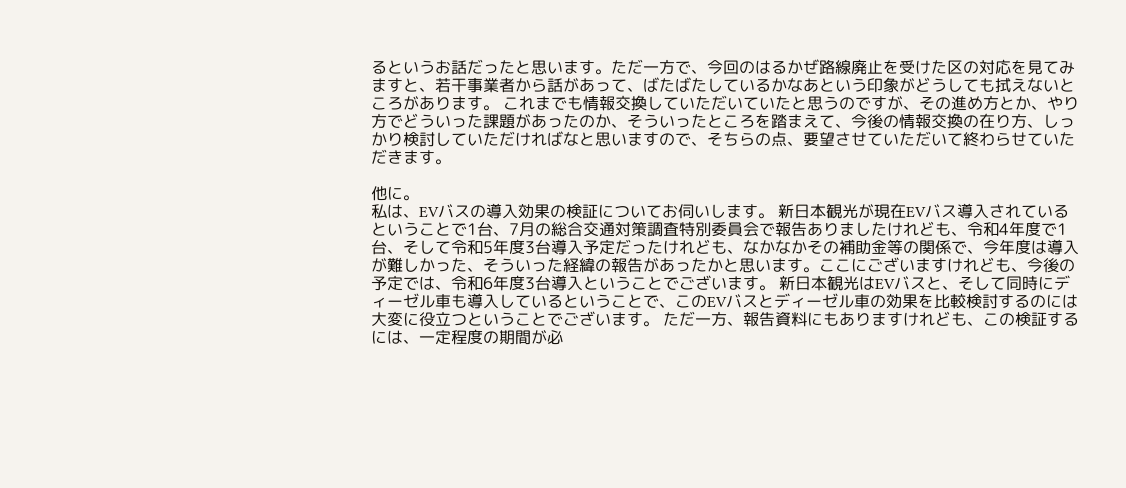るというお話だったと思います。ただ一方で、今回のはるかぜ路線廃止を受けた区の対応を見てみますと、若干事業者から話があって、ばたばたしているかなあという印象がどうしても拭えないところがあります。 これまでも情報交換していただいていたと思うのですが、その進め方とか、やり方でどういった課題があったのか、そういったところを踏まえて、今後の情報交換の在り方、しっかり検討していただければなと思いますので、そちらの点、要望させていただいて終わらせていただきます。

他に。
私は、EVバスの導入効果の検証についてお伺いします。 新日本観光が現在EVバス導入されているということで1台、7月の総合交通対策調査特別委員会で報告ありましたけれども、令和4年度で1台、そして令和5年度3台導入予定だったけれども、なかなかその補助金等の関係で、今年度は導入が難しかった、そういった経緯の報告があったかと思います。ここにございますけれども、今後の予定では、令和6年度3台導入ということでございます。 新日本観光はEVバスと、そして同時にディーゼル車も導入しているということで、このEVバスとディーゼル車の効果を比較検討するのには大変に役立つということでございます。 ただ一方、報告資料にもありますけれども、この検証するには、一定程度の期間が必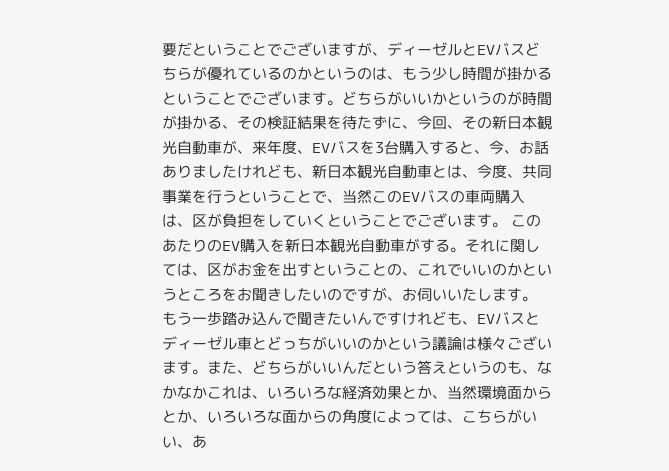要だということでございますが、ディーゼルとEVバスどちらが優れているのかというのは、もう少し時間が掛かるということでございます。どちらがいいかというのが時間が掛かる、その検証結果を待たずに、今回、その新日本観光自動車が、来年度、EVバスを3台購入すると、今、お話ありましたけれども、新日本観光自動車とは、今度、共同事業を行うということで、当然このEVバスの車両購入は、区が負担をしていくということでございます。 このあたりのEV購入を新日本観光自動車がする。それに関しては、区がお金を出すということの、これでいいのかというところをお聞きしたいのですが、お伺いいたします。
もう一歩踏み込んで聞きたいんですけれども、EVバスとディーゼル車とどっちがいいのかという議論は様々ございます。また、どちらがいいんだという答えというのも、なかなかこれは、いろいろな経済効果とか、当然環境面からとか、いろいろな面からの角度によっては、こちらがいい、あ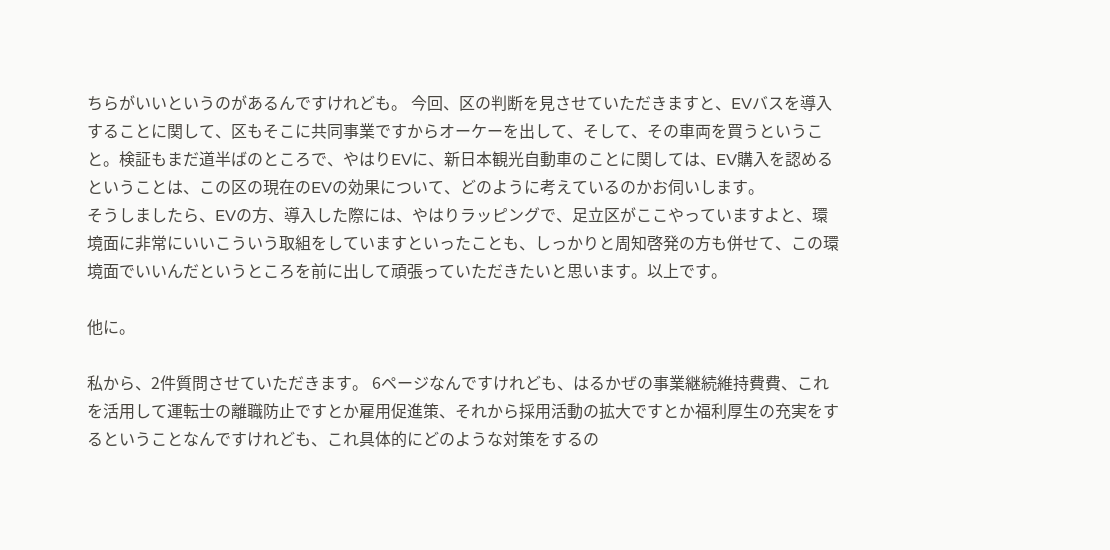ちらがいいというのがあるんですけれども。 今回、区の判断を見させていただきますと、EVバスを導入することに関して、区もそこに共同事業ですからオーケーを出して、そして、その車両を買うということ。検証もまだ道半ばのところで、やはりEVに、新日本観光自動車のことに関しては、EV購入を認めるということは、この区の現在のEVの効果について、どのように考えているのかお伺いします。
そうしましたら、EVの方、導入した際には、やはりラッピングで、足立区がここやっていますよと、環境面に非常にいいこういう取組をしていますといったことも、しっかりと周知啓発の方も併せて、この環境面でいいんだというところを前に出して頑張っていただきたいと思います。以上です。

他に。

私から、2件質問させていただきます。 6ページなんですけれども、はるかぜの事業継続維持費費、これを活用して運転士の離職防止ですとか雇用促進策、それから採用活動の拡大ですとか福利厚生の充実をするということなんですけれども、これ具体的にどのような対策をするの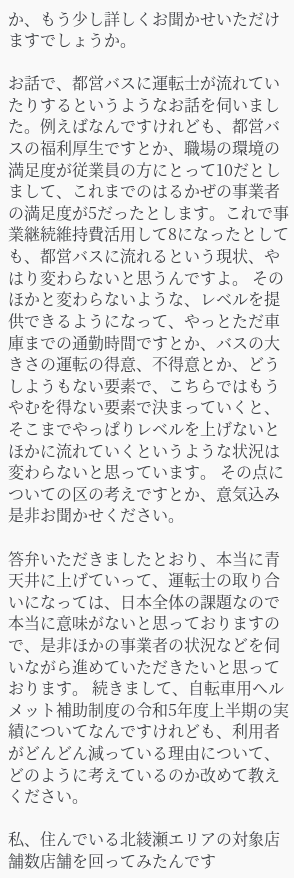か、もう少し詳しくお聞かせいただけますでしょうか。

お話で、都営バスに運転士が流れていたりするというようなお話を伺いました。例えばなんですけれども、都営バスの福利厚生ですとか、職場の環境の満足度が従業員の方にとって10だとしまして、これまでのはるかぜの事業者の満足度が5だったとします。これで事業継続維持費活用して8になったとしても、都営バスに流れるという現状、やはり変わらないと思うんですよ。 そのほかと変わらないような、レベルを提供できるようになって、やっとただ車庫までの通勤時間ですとか、バスの大きさの運転の得意、不得意とか、どうしようもない要素で、こちらではもうやむを得ない要素で決まっていくと、そこまでやっぱりレベルを上げないとほかに流れていくというような状況は変わらないと思っています。 その点についての区の考えですとか、意気込み是非お聞かせください。

答弁いただきましたとおり、本当に青天井に上げていって、運転士の取り合いになっては、日本全体の課題なので本当に意味がないと思っておりますので、是非ほかの事業者の状況などを伺いながら進めていただきたいと思っております。 続きまして、自転車用ヘルメット補助制度の令和5年度上半期の実績についてなんですけれども、利用者がどんどん減っている理由について、どのように考えているのか改めて教えください。

私、住んでいる北綾瀬エリアの対象店舗数店舗を回ってみたんです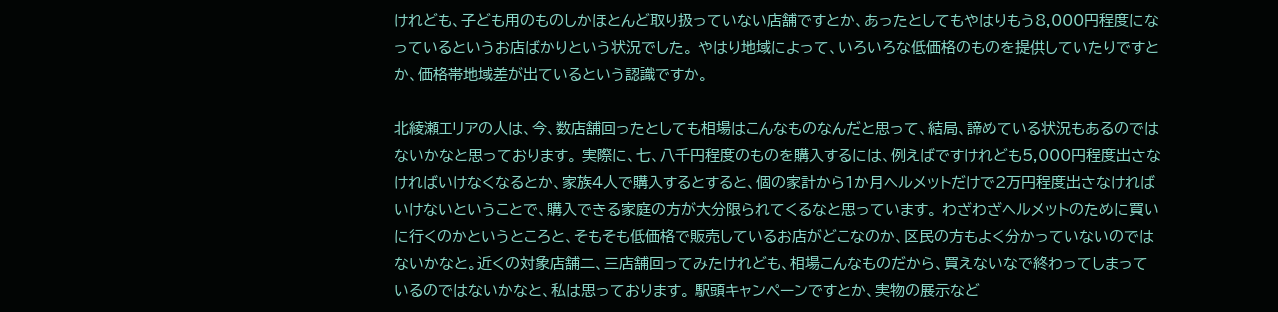けれども、子ども用のものしかほとんど取り扱っていない店舗ですとか、あったとしてもやはりもう8,000円程度になっているというお店ばかりという状況でした。 やはり地域によって、いろいろな低価格のものを提供していたりですとか、価格帯地域差が出ているという認識ですか。

北綾瀬エリアの人は、今、数店舗回ったとしても相場はこんなものなんだと思って、結局、諦めている状況もあるのではないかなと思っております。 実際に、七、八千円程度のものを購入するには、例えばですけれども5,000円程度出さなければいけなくなるとか、家族4人で購入するとすると、個の家計から1か月ヘルメットだけで2万円程度出さなければいけないということで、購入できる家庭の方が大分限られてくるなと思っています。 わざわざヘルメットのために買いに行くのかというところと、そもそも低価格で販売しているお店がどこなのか、区民の方もよく分かっていないのではないかなと。近くの対象店舗二、三店舗回ってみたけれども、相場こんなものだから、買えないなで終わってしまっているのではないかなと、私は思っております。 駅頭キャンペーンですとか、実物の展示など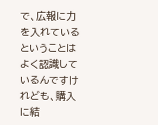で、広報に力を入れているということはよく認識しているんですけれども、購入に結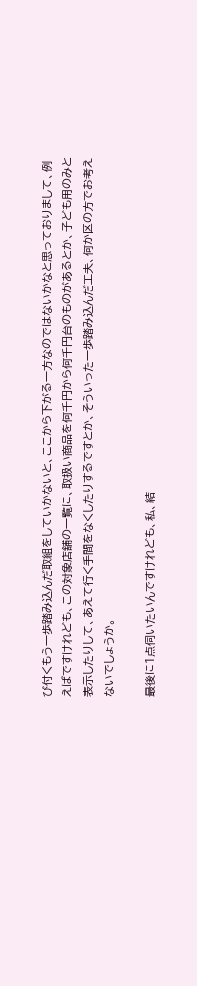び付くもう一歩踏み込んだ取組をしていかないと、ここから下がる一方なのではないかなと思っておりまして、例えばですけれども、この対象店舗の一覧に、取扱い商品を何千円から何千円台のものがあるとか、子ども用のみと表示したりして、あえて行く手間をなくしたりするですとか、そういった一歩踏み込んだ工夫、何か区の方でお考えないでしょうか。

最後に1点伺いたいんですけれども、私、結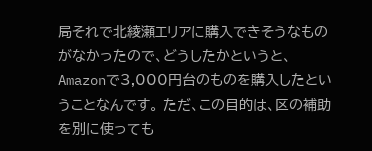局それで北綾瀬エリアに購入できそうなものがなかったので、どうしたかというと、Amazonで3,000円台のものを購入したということなんです。 ただ、この目的は、区の補助を別に使っても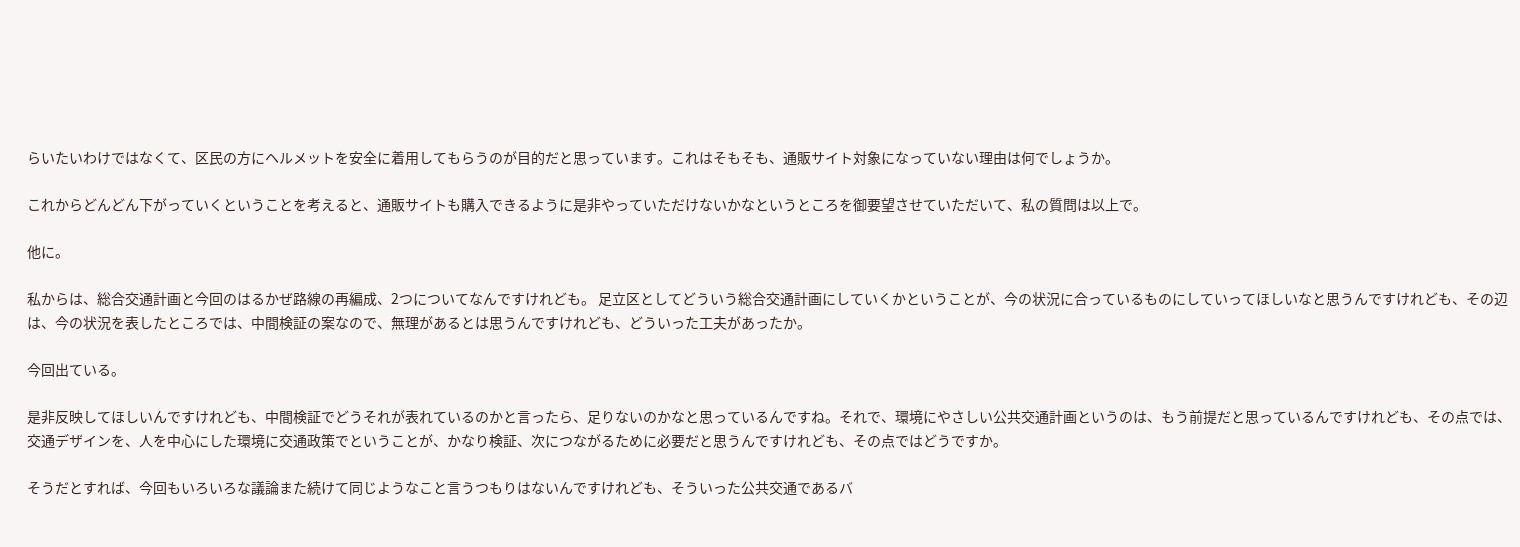らいたいわけではなくて、区民の方にヘルメットを安全に着用してもらうのが目的だと思っています。これはそもそも、通販サイト対象になっていない理由は何でしょうか。

これからどんどん下がっていくということを考えると、通販サイトも購入できるように是非やっていただけないかなというところを御要望させていただいて、私の質問は以上で。

他に。

私からは、総合交通計画と今回のはるかぜ路線の再編成、2つについてなんですけれども。 足立区としてどういう総合交通計画にしていくかということが、今の状況に合っているものにしていってほしいなと思うんですけれども、その辺は、今の状況を表したところでは、中間検証の案なので、無理があるとは思うんですけれども、どういった工夫があったか。

今回出ている。

是非反映してほしいんですけれども、中間検証でどうそれが表れているのかと言ったら、足りないのかなと思っているんですね。それで、環境にやさしい公共交通計画というのは、もう前提だと思っているんですけれども、その点では、交通デザインを、人を中心にした環境に交通政策でということが、かなり検証、次につながるために必要だと思うんですけれども、その点ではどうですか。

そうだとすれば、今回もいろいろな議論また続けて同じようなこと言うつもりはないんですけれども、そういった公共交通であるバ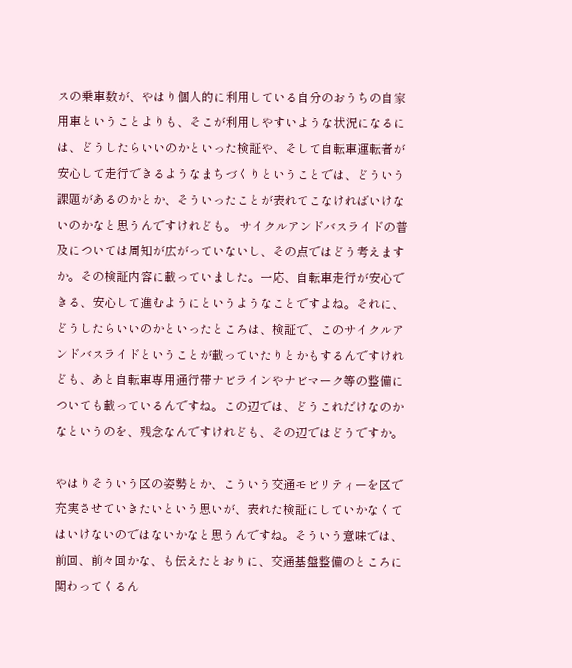スの乗車数が、やはり個人的に利用している自分のおうちの自家用車ということよりも、そこが利用しやすいような状況になるには、どうしたらいいのかといった検証や、そして自転車運転者が安心して走行できるようなまちづくりということでは、どういう課題があるのかとか、そういったことが表れてこなければいけないのかなと思うんですけれども。 サイクルアンドバスライドの普及については周知が広がっていないし、その点ではどう考えますか。その検証内容に載っていました。一応、自転車走行が安心できる、安心して進むようにというようなことですよね。それに、どうしたらいいのかといったところは、検証で、このサイクルアンドバスライドということが載っていたりとかもするんですけれども、あと自転車専用通行帯ナビラインやナビマーク等の整備についても載っているんですね。この辺では、どうこれだけなのかなというのを、残念なんですけれども、その辺ではどうですか。

やはりそういう区の姿勢とか、こういう交通モビリティーを区で充実させていきたいという思いが、表れた検証にしていかなくてはいけないのではないかなと思うんですね。そういう意味では、前回、前々回かな、も伝えたとおりに、交通基盤整備のところに関わってくるん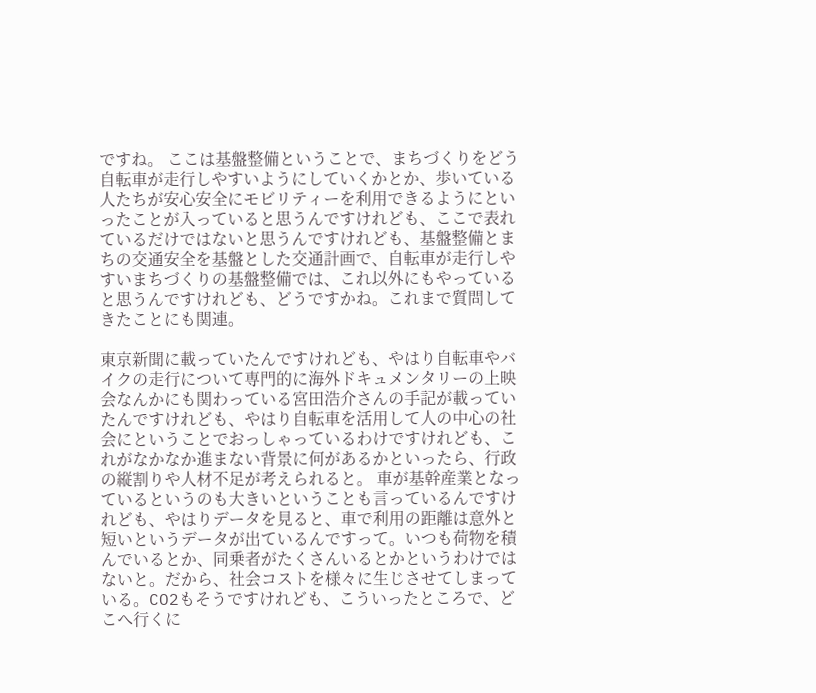ですね。 ここは基盤整備ということで、まちづくりをどう自転車が走行しやすいようにしていくかとか、歩いている人たちが安心安全にモビリティーを利用できるようにといったことが入っていると思うんですけれども、ここで表れているだけではないと思うんですけれども、基盤整備とまちの交通安全を基盤とした交通計画で、自転車が走行しやすいまちづくりの基盤整備では、これ以外にもやっていると思うんですけれども、どうですかね。これまで質問してきたことにも関連。

東京新聞に載っていたんですけれども、やはり自転車やバイクの走行について専門的に海外ドキュメンタリーの上映会なんかにも関わっている宮田浩介さんの手記が載っていたんですけれども、やはり自転車を活用して人の中心の社会にということでおっしゃっているわけですけれども、これがなかなか進まない背景に何があるかといったら、行政の縦割りや人材不足が考えられると。 車が基幹産業となっているというのも大きいということも言っているんですけれども、やはりデータを見ると、車で利用の距離は意外と短いというデータが出ているんですって。いつも荷物を積んでいるとか、同乗者がたくさんいるとかというわけではないと。だから、社会コストを様々に生じさせてしまっている。CO2もそうですけれども、こういったところで、どこへ行くに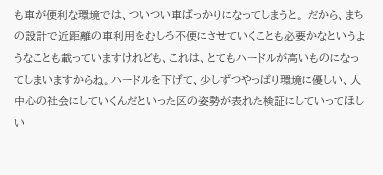も車が便利な環境では、ついつい車ばっかりになってしまうと。 だから、まちの設計で近距離の車利用をむしろ不便にさせていくことも必要かなというようなことも載っていますけれども、これは、とてもハードルが高いものになってしまいますからね。ハードルを下げて、少しずつやっぱり環境に優しい、人中心の社会にしていくんだといった区の姿勢が表れた検証にしていってほしい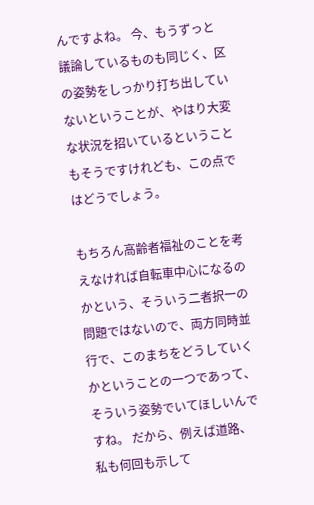んですよね。 今、もうずっと議論しているものも同じく、区の姿勢をしっかり打ち出していないということが、やはり大変な状況を招いているということもそうですけれども、この点ではどうでしょう。

もちろん高齢者福祉のことを考えなければ自転車中心になるのかという、そういう二者択一の問題ではないので、両方同時並行で、このまちをどうしていくかということの一つであって、そういう姿勢でいてほしいんですね。 だから、例えば道路、私も何回も示して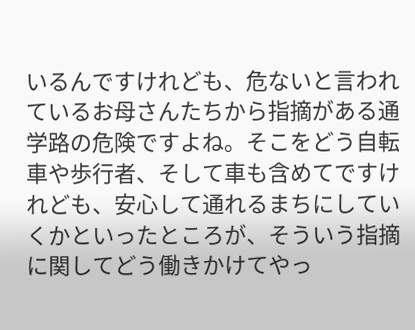いるんですけれども、危ないと言われているお母さんたちから指摘がある通学路の危険ですよね。そこをどう自転車や歩行者、そして車も含めてですけれども、安心して通れるまちにしていくかといったところが、そういう指摘に関してどう働きかけてやっ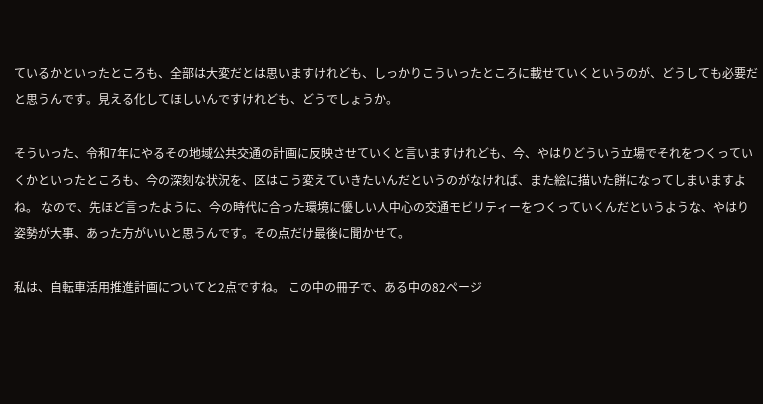ているかといったところも、全部は大変だとは思いますけれども、しっかりこういったところに載せていくというのが、どうしても必要だと思うんです。見える化してほしいんですけれども、どうでしょうか。

そういった、令和7年にやるその地域公共交通の計画に反映させていくと言いますけれども、今、やはりどういう立場でそれをつくっていくかといったところも、今の深刻な状況を、区はこう変えていきたいんだというのがなければ、また絵に描いた餅になってしまいますよね。 なので、先ほど言ったように、今の時代に合った環境に優しい人中心の交通モビリティーをつくっていくんだというような、やはり姿勢が大事、あった方がいいと思うんです。その点だけ最後に聞かせて。

私は、自転車活用推進計画についてと2点ですね。 この中の冊子で、ある中の82ページ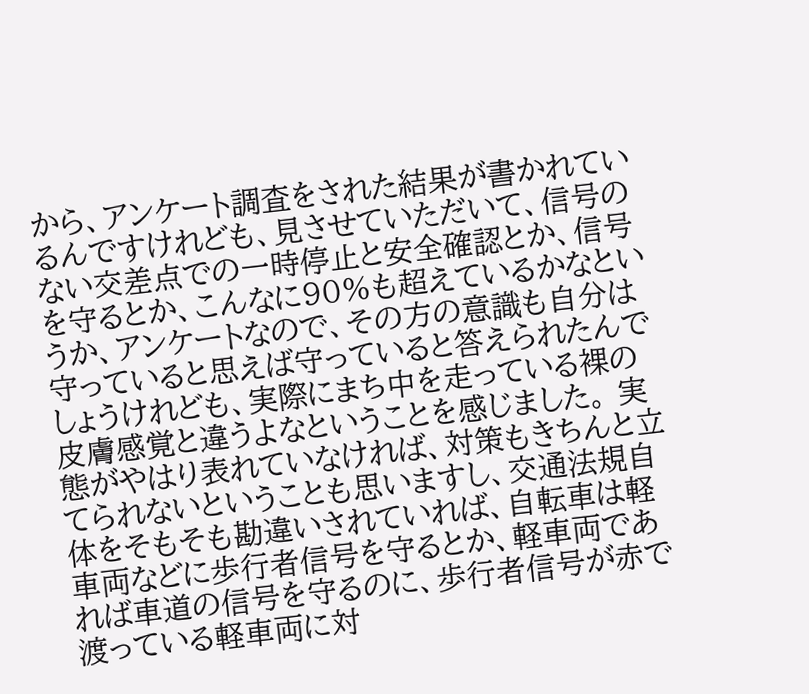から、アンケート調査をされた結果が書かれているんですけれども、見させていただいて、信号のない交差点での一時停止と安全確認とか、信号を守るとか、こんなに90%も超えているかなというか、アンケートなので、その方の意識も自分は守っていると思えば守っていると答えられたんでしょうけれども、実際にまち中を走っている裸の皮膚感覚と違うよなということを感じました。 実態がやはり表れていなければ、対策もきちんと立てられないということも思いますし、交通法規自体をそもそも勘違いされていれば、自転車は軽車両などに歩行者信号を守るとか、軽車両であれば車道の信号を守るのに、歩行者信号が赤で渡っている軽車両に対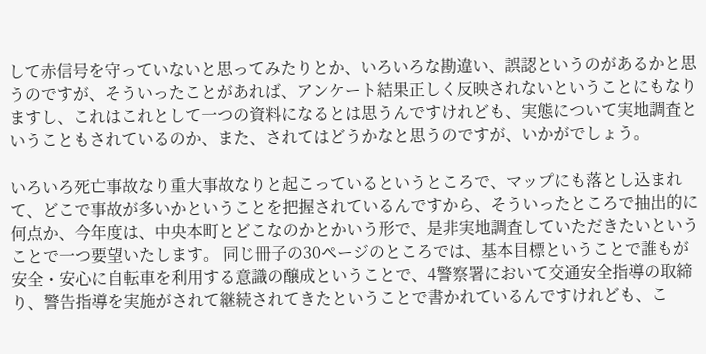して赤信号を守っていないと思ってみたりとか、いろいろな勘違い、誤認というのがあるかと思うのですが、そういったことがあれば、アンケート結果正しく反映されないということにもなりますし、これはこれとして一つの資料になるとは思うんですけれども、実態について実地調査ということもされているのか、また、されてはどうかなと思うのですが、いかがでしょう。

いろいろ死亡事故なり重大事故なりと起こっているというところで、マップにも落とし込まれて、どこで事故が多いかということを把握されているんですから、そういったところで抽出的に何点か、今年度は、中央本町とどこなのかとかいう形で、是非実地調査していただきたいということで一つ要望いたします。 同じ冊子の30ページのところでは、基本目標ということで誰もが安全・安心に自転車を利用する意識の醸成ということで、4警察署において交通安全指導の取締り、警告指導を実施がされて継続されてきたということで書かれているんですけれども、こ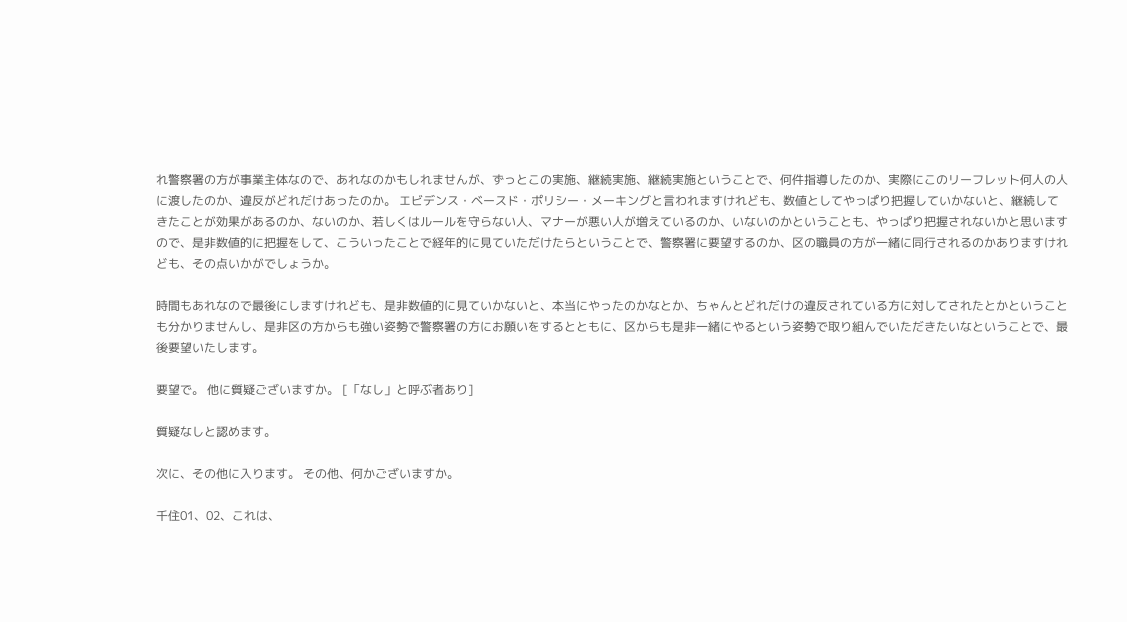れ警察署の方が事業主体なので、あれなのかもしれませんが、ずっとこの実施、継続実施、継続実施ということで、何件指導したのか、実際にこのリーフレット何人の人に渡したのか、違反がどれだけあったのか。 エビデンス・ベースド・ポリシー・メーキングと言われますけれども、数値としてやっぱり把握していかないと、継続してきたことが効果があるのか、ないのか、若しくはルールを守らない人、マナーが悪い人が増えているのか、いないのかということも、やっぱり把握されないかと思いますので、是非数値的に把握をして、こういったことで経年的に見ていただけたらということで、警察署に要望するのか、区の職員の方が一緒に同行されるのかありますけれども、その点いかがでしょうか。

時間もあれなので最後にしますけれども、是非数値的に見ていかないと、本当にやったのかなとか、ちゃんとどれだけの違反されている方に対してされたとかということも分かりませんし、是非区の方からも強い姿勢で警察署の方にお願いをするとともに、区からも是非一緒にやるという姿勢で取り組んでいただきたいなということで、最後要望いたします。

要望で。 他に質疑ございますか。 [「なし」と呼ぶ者あり]

質疑なしと認めます。

次に、その他に入ります。 その他、何かございますか。

千住01、02、これは、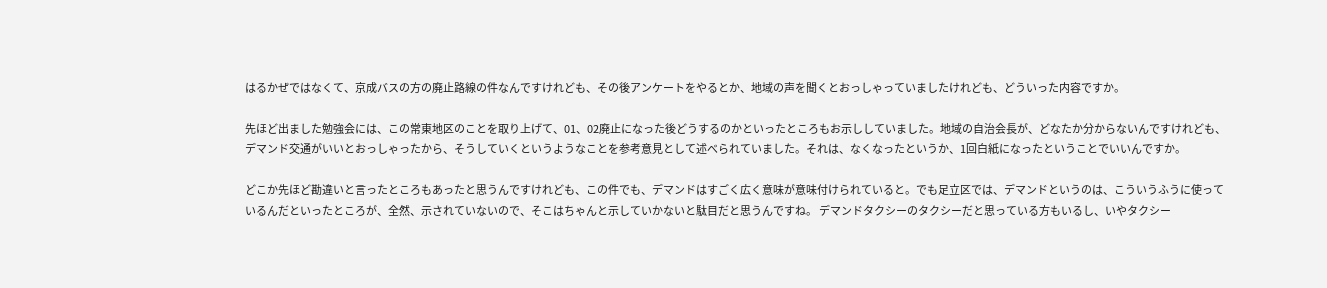はるかぜではなくて、京成バスの方の廃止路線の件なんですけれども、その後アンケートをやるとか、地域の声を聞くとおっしゃっていましたけれども、どういった内容ですか。

先ほど出ました勉強会には、この常東地区のことを取り上げて、01、02廃止になった後どうするのかといったところもお示ししていました。地域の自治会長が、どなたか分からないんですけれども、デマンド交通がいいとおっしゃったから、そうしていくというようなことを参考意見として述べられていました。それは、なくなったというか、1回白紙になったということでいいんですか。

どこか先ほど勘違いと言ったところもあったと思うんですけれども、この件でも、デマンドはすごく広く意味が意味付けられていると。でも足立区では、デマンドというのは、こういうふうに使っているんだといったところが、全然、示されていないので、そこはちゃんと示していかないと駄目だと思うんですね。 デマンドタクシーのタクシーだと思っている方もいるし、いやタクシー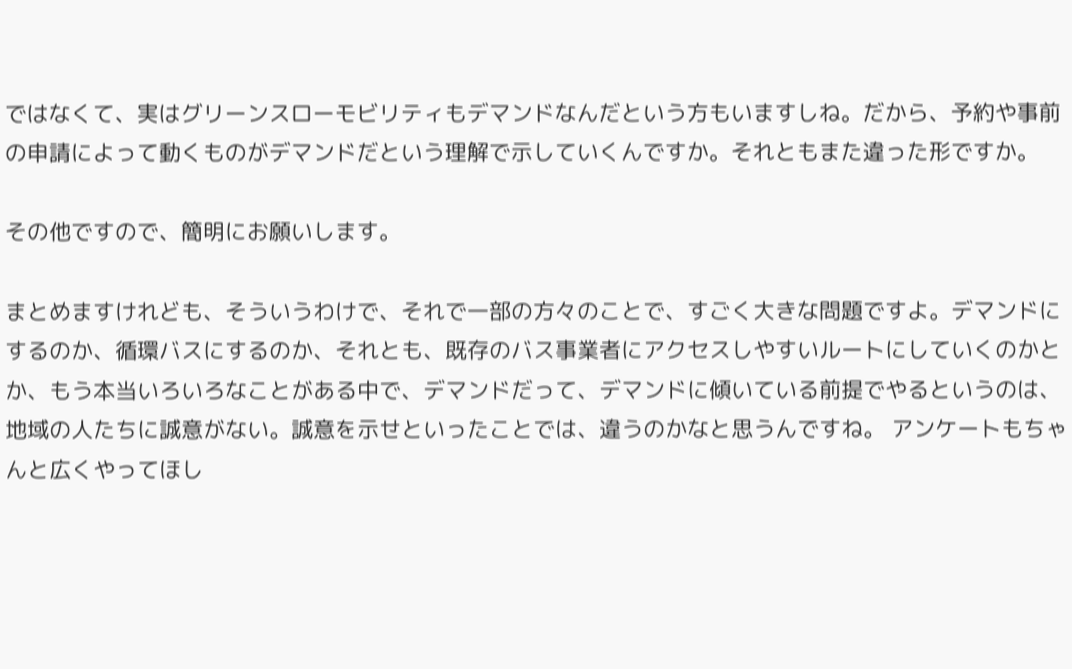ではなくて、実はグリーンスローモビリティもデマンドなんだという方もいますしね。だから、予約や事前の申請によって動くものがデマンドだという理解で示していくんですか。それともまた違った形ですか。

その他ですので、簡明にお願いします。

まとめますけれども、そういうわけで、それで一部の方々のことで、すごく大きな問題ですよ。デマンドにするのか、循環バスにするのか、それとも、既存のバス事業者にアクセスしやすいルートにしていくのかとか、もう本当いろいろなことがある中で、デマンドだって、デマンドに傾いている前提でやるというのは、地域の人たちに誠意がない。誠意を示せといったことでは、違うのかなと思うんですね。 アンケートもちゃんと広くやってほし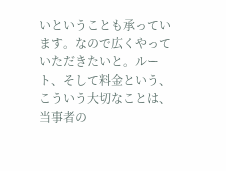いということも承っています。なので広くやっていただきたいと。ルート、そして料金という、こういう大切なことは、当事者の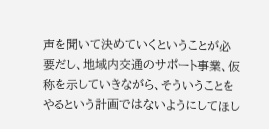声を聞いて決めていくということが必要だし、地域内交通のサポート事業、仮称を示していきながら、そういうことをやるという計画ではないようにしてほし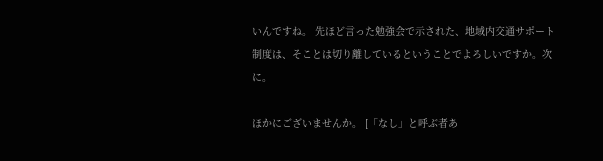いんですね。 先ほど言った勉強会で示された、地域内交通サポート制度は、そことは切り離しているということでよろしいですか。次に。

ほかにございませんか。 [「なし」と呼ぶ者あ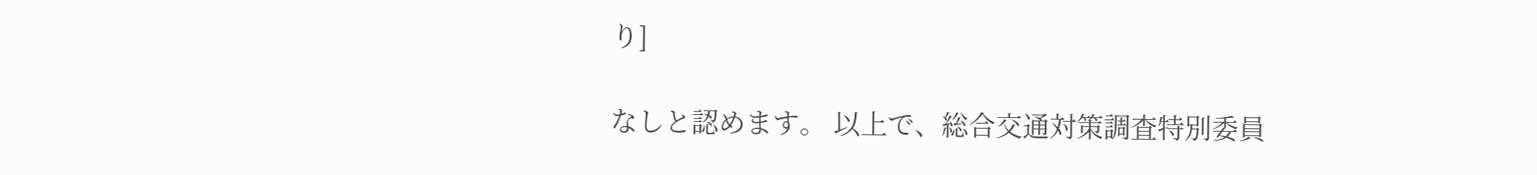り]

なしと認めます。 以上で、総合交通対策調査特別委員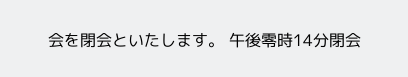会を閉会といたします。 午後零時14分閉会